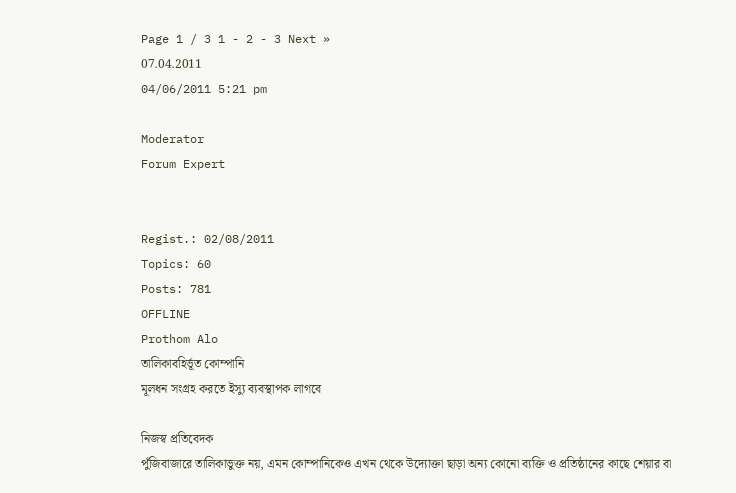Page 1 / 3 1 - 2 - 3 Next »
07.04.2011
04/06/2011 5:21 pm

Moderator
Forum Expert


Regist.: 02/08/2011
Topics: 60
Posts: 781
OFFLINE
Prothom Alo
তালিকাবহির্ভূত কোম্পানি
মূলধন সংগ্রহ করতে ইস্যু ব্যবস্থাপক লাগবে

নিজস্ব প্রতিবেদক
পুঁজিবাজারে তালিকাভুক্ত নয়, এমন কোম্পানিকেও এখন থেকে উদ্যোক্তা ছাড়া অন্য কোনো ব্যক্তি ও প্রতিষ্ঠানের কাছে শেয়ার বা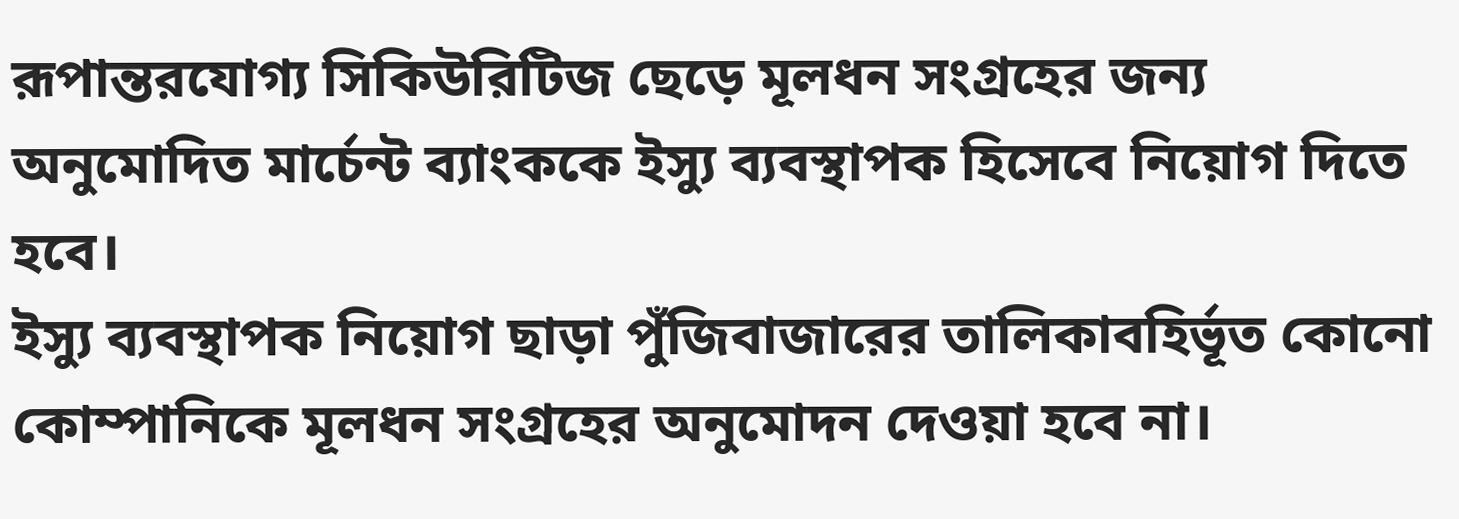রূপান্তরযোগ্য সিকিউরিটিজ ছেড়ে মূলধন সংগ্রহের জন্য অনুমোদিত মার্চেন্ট ব্যাংককে ইস্যু ব্যবস্থাপক হিসেবে নিয়োগ দিতে হবে।
ইস্যু ব্যবস্থাপক নিয়োগ ছাড়া পুঁজিবাজারের তালিকাবহির্ভূত কোনো কোম্পানিকে মূলধন সংগ্রহের অনুমোদন দেওয়া হবে না।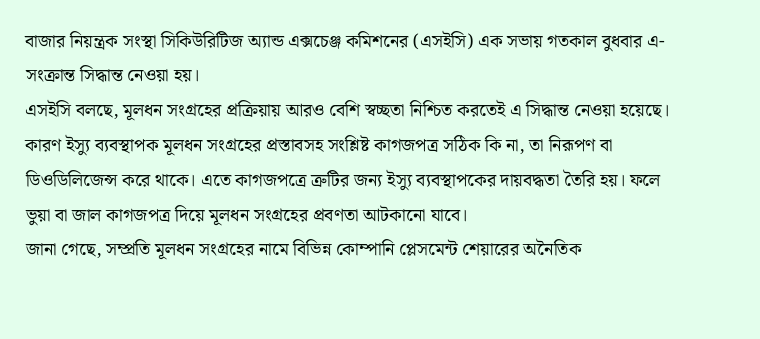বাজার নিয়ন্ত্রক সংস্থা সিকিউরিটিজ অ্যান্ড এক্সচেঞ্জ কমিশনের (এসইসি) এক সভায় গতকাল বুধবার এ-সংক্রান্ত সিদ্ধান্ত নেওয়া হয়।
এসইসি বলছে, মূলধন সংগ্রহের প্রক্রিয়ায় আরও বেশি স্বচ্ছতা নিশ্চিত করতেই এ সিদ্ধান্ত নেওয়া হয়েছে। কারণ ইস্যু ব্যবস্থাপক মূলধন সংগ্রহের প্রস্তাবসহ সংশ্লিষ্ট কাগজপত্র সঠিক কি না, তা নিরূপণ বা ডিওডিলিজেন্স করে থাকে। এতে কাগজপত্রে ত্রুটির জন্য ইস্যু ব্যবস্থাপকের দায়বদ্ধতা তৈরি হয়। ফলে ভুয়া বা জাল কাগজপত্র দিয়ে মূলধন সংগ্রহের প্রবণতা আটকানো যাবে।
জানা গেছে, সম্প্রতি মূলধন সংগ্রহের নামে বিভিন্ন কোম্পানি প্লেসমেন্ট শেয়ারের অনৈতিক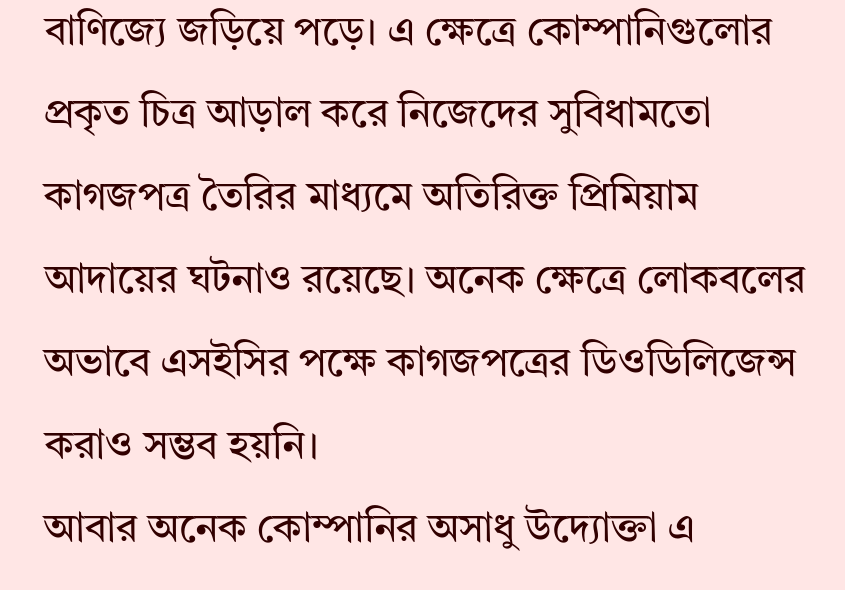বাণিজ্যে জড়িয়ে পড়ে। এ ক্ষেত্রে কোম্পানিগুলোর প্রকৃত চিত্র আড়াল করে নিজেদের সুবিধামতো কাগজপত্র তৈরির মাধ্যমে অতিরিক্ত প্রিমিয়াম আদায়ের ঘটনাও রয়েছে। অনেক ক্ষেত্রে লোকবলের অভাবে এসইসির পক্ষে কাগজপত্রের ডিওডিলিজেন্স করাও সম্ভব হয়নি।
আবার অনেক কোম্পানির অসাধু উদ্যোক্তা এ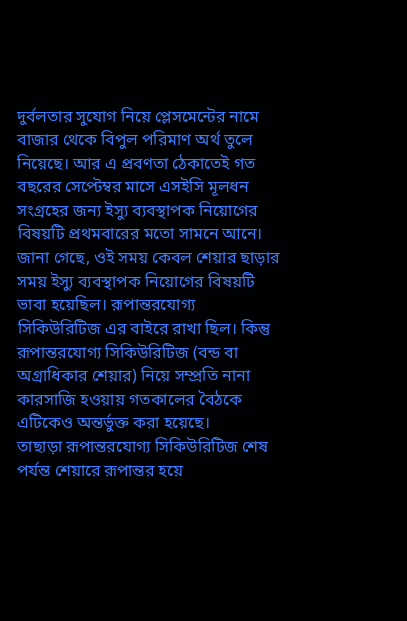দুর্বলতার সুযোগ নিয়ে প্লেসমেন্টের নামে বাজার থেকে বিপুল পরিমাণ অর্থ তুলে নিয়েছে। আর এ প্রবণতা ঠেকাতেই গত বছরের সেপ্টেম্বর মাসে এসইসি মূলধন সংগ্রহের জন্য ইস্যু ব্যবস্থাপক নিয়োগের বিষয়টি প্রথমবারের মতো সামনে আনে।
জানা গেছে, ওই সময় কেবল শেয়ার ছাড়ার সময় ইস্যু ব্যবস্থাপক নিয়োগের বিষয়টি ভাবা হয়েছিল। রূপান্তরযোগ্য সিকিউরিটিজ এর বাইরে রাখা ছিল। কিন্তু রূপান্তরযোগ্য সিকিউরিটিজ (বন্ড বা অগ্রাধিকার শেয়ার) নিয়ে সম্প্রতি নানা কারসাজি হওয়ায় গতকালের বৈঠকে এটিকেও অন্তর্ভুক্ত করা হয়েছে।
তাছাড়া রূপান্তরযোগ্য সিকিউরিটিজ শেষ পর্যন্ত শেয়ারে রূপান্তর হয়ে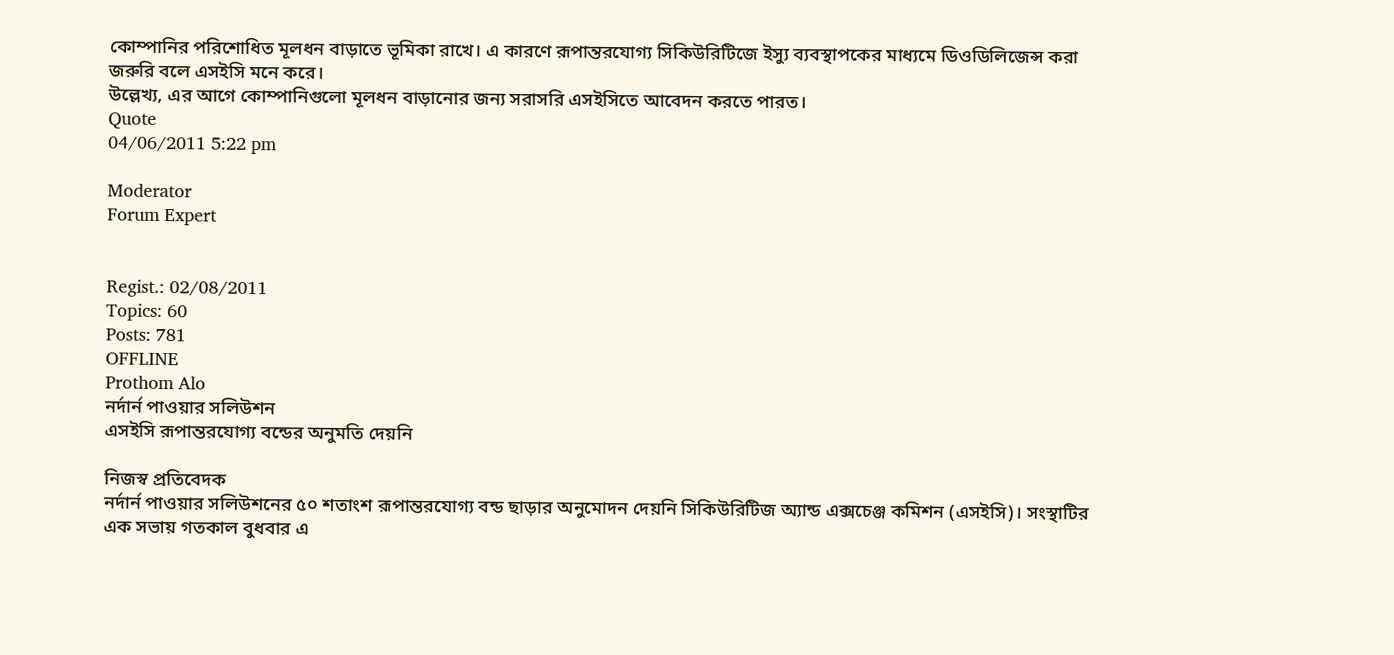কোম্পানির পরিশোধিত মূলধন বাড়াতে ভূমিকা রাখে। এ কারণে রূপান্তরযোগ্য সিকিউরিটিজে ইস্যু ব্যবস্থাপকের মাধ্যমে ডিওডিলিজেন্স করা জরুরি বলে এসইসি মনে করে।
উল্লেখ্য, এর আগে কোম্পানিগুলো মূলধন বাড়ানোর জন্য সরাসরি এসইসিতে আবেদন করতে পারত।
Quote
04/06/2011 5:22 pm

Moderator
Forum Expert


Regist.: 02/08/2011
Topics: 60
Posts: 781
OFFLINE
Prothom Alo
নর্দার্ন পাওয়ার সলিউশন
এসইসি রূপান্তরযোগ্য বন্ডের অনুমতি দেয়নি

নিজস্ব প্রতিবেদক
নর্দার্ন পাওয়ার সলিউশনের ৫০ শতাংশ রূপান্তরযোগ্য বন্ড ছাড়ার অনুমোদন দেয়নি সিকিউরিটিজ অ্যান্ড এক্সচেঞ্জ কমিশন (এসইসি)। সংস্থাটির এক সভায় গতকাল বুধবার এ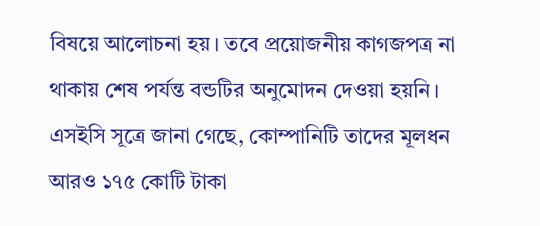বিষয়ে আলোচনা হয়। তবে প্রয়োজনীয় কাগজপত্র না থাকায় শেষ পর্যন্ত বন্ডটির অনুমোদন দেওয়া হয়নি।
এসইসি সূত্রে জানা গেছে, কোম্পানিটি তাদের মূলধন আরও ১৭৫ কোটি টাকা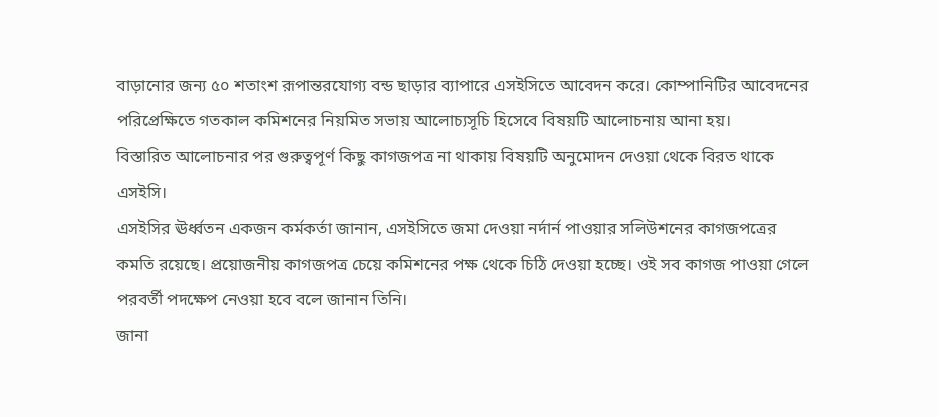বাড়ানোর জন্য ৫০ শতাংশ রূপান্তরযোগ্য বন্ড ছাড়ার ব্যাপারে এসইসিতে আবেদন করে। কোম্পানিটির আবেদনের পরিপ্রেক্ষিতে গতকাল কমিশনের নিয়মিত সভায় আলোচ্যসূচি হিসেবে বিষয়টি আলোচনায় আনা হয়।
বিস্তারিত আলোচনার পর গুরুত্বপূর্ণ কিছু কাগজপত্র না থাকায় বিষয়টি অনুমোদন দেওয়া থেকে বিরত থাকে এসইসি।
এসইসির ঊর্ধ্বতন একজন কর্মকর্তা জানান, এসইসিতে জমা দেওয়া নর্দার্ন পাওয়ার সলিউশনের কাগজপত্রের কমতি রয়েছে। প্রয়োজনীয় কাগজপত্র চেয়ে কমিশনের পক্ষ থেকে চিঠি দেওয়া হচ্ছে। ওই সব কাগজ পাওয়া গেলে পরবর্তী পদক্ষেপ নেওয়া হবে বলে জানান তিনি।
জানা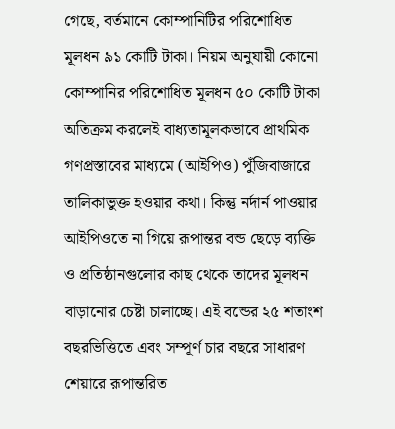গেছে, বর্তমানে কোম্পানিটির পরিশোধিত মূলধন ৯১ কোটি টাকা। নিয়ম অনুযায়ী কোনো কোম্পানির পরিশোধিত মূলধন ৫০ কোটি টাকা অতিক্রম করলেই বাধ্যতামূলকভাবে প্রাথমিক গণপ্রস্তাবের মাধ্যমে (আইপিও) পুঁজিবাজারে তালিকাভুক্ত হওয়ার কথা। কিন্তু নর্দার্ন পাওয়ার আইপিওতে না গিয়ে রূপান্তর বন্ড ছেড়ে ব্যক্তি ও প্রতিষ্ঠানগুলোর কাছ থেকে তাদের মূলধন বাড়ানোর চেষ্টা চালাচ্ছে। এই বন্ডের ২৫ শতাংশ বছরভিত্তিতে এবং সম্পূর্ণ চার বছরে সাধারণ শেয়ারে রূপান্তরিত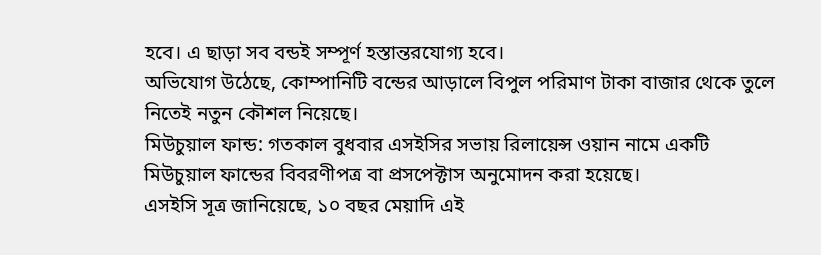হবে। এ ছাড়া সব বন্ডই সম্পূর্ণ হস্তান্তরযোগ্য হবে।
অভিযোগ উঠেছে, কোম্পানিটি বন্ডের আড়ালে বিপুল পরিমাণ টাকা বাজার থেকে তুলে নিতেই নতুন কৌশল নিয়েছে।
মিউচুয়াল ফান্ড: গতকাল বুধবার এসইসির সভায় রিলায়েন্স ওয়ান নামে একটি মিউচুয়াল ফান্ডের বিবরণীপত্র বা প্রসপেক্টাস অনুমোদন করা হয়েছে।
এসইসি সূত্র জানিয়েছে, ১০ বছর মেয়াদি এই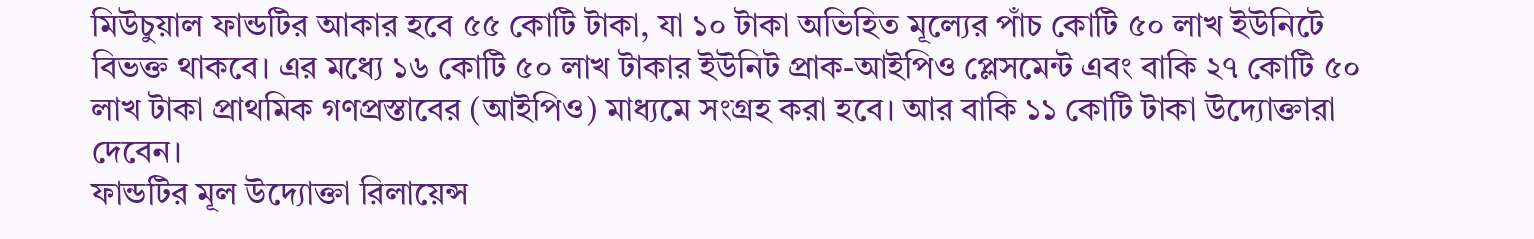মিউচুয়াল ফান্ডটির আকার হবে ৫৫ কোটি টাকা, যা ১০ টাকা অভিহিত মূল্যের পাঁচ কোটি ৫০ লাখ ইউনিটে বিভক্ত থাকবে। এর মধ্যে ১৬ কোটি ৫০ লাখ টাকার ইউনিট প্রাক-আইপিও প্লেসমেন্ট এবং বাকি ২৭ কোটি ৫০ লাখ টাকা প্রাথমিক গণপ্রস্তাবের (আইপিও) মাধ্যমে সংগ্রহ করা হবে। আর বাকি ১১ কোটি টাকা উদ্যোক্তারা দেবেন।
ফান্ডটির মূল উদ্যোক্তা রিলায়েন্স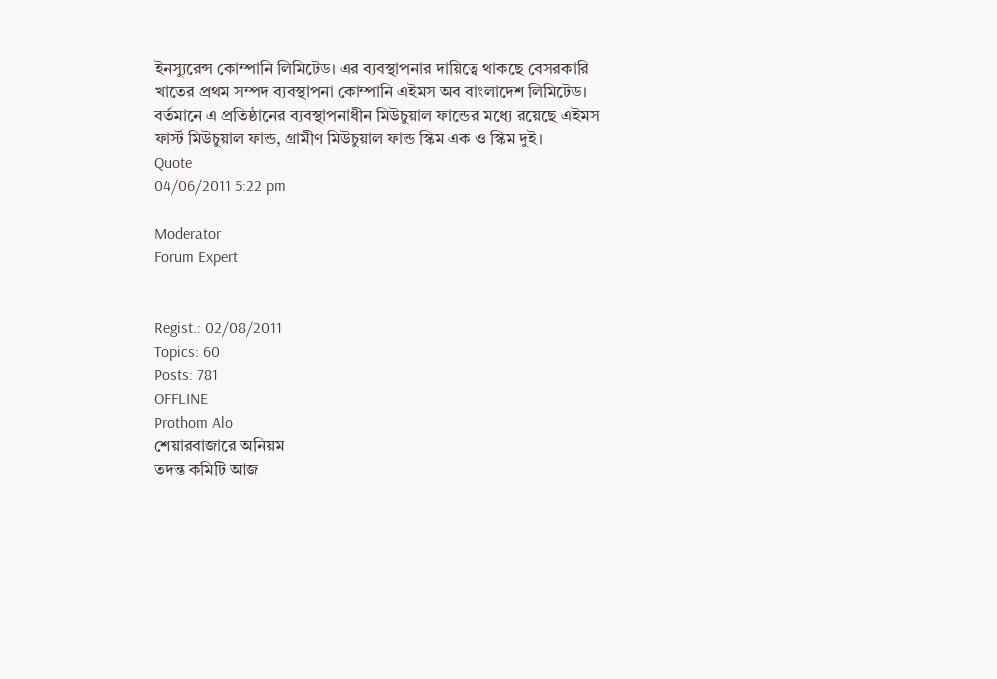ইনস্যুরেন্স কোম্পানি লিমিটেড। এর ব্যবস্থাপনার দায়িত্বে থাকছে বেসরকারি খাতের প্রথম সম্পদ ব্যবস্থাপনা কোম্পানি এইমস অব বাংলাদেশ লিমিটেড। বর্তমানে এ প্রতিষ্ঠানের ব্যবস্থাপনাধীন মিউচুয়াল ফান্ডের মধ্যে রয়েছে এইমস ফার্স্ট মিউচুয়াল ফান্ড, গ্রামীণ মিউচুয়াল ফান্ড স্কিম এক ও স্কিম দুই।
Quote
04/06/2011 5:22 pm

Moderator
Forum Expert


Regist.: 02/08/2011
Topics: 60
Posts: 781
OFFLINE
Prothom Alo
শেয়ারবাজারে অনিয়ম
তদন্ত কমিটি আজ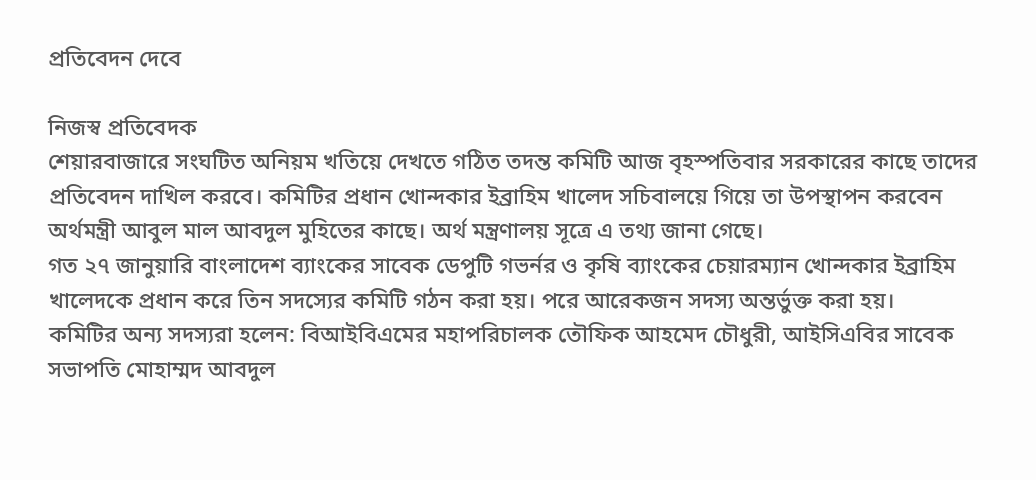প্রতিবেদন দেবে

নিজস্ব প্রতিবেদক
শেয়ারবাজারে সংঘটিত অনিয়ম খতিয়ে দেখতে গঠিত তদন্ত কমিটি আজ বৃহস্পতিবার সরকারের কাছে তাদের প্রতিবেদন দাখিল করবে। কমিটির প্রধান খোন্দকার ইব্রাহিম খালেদ সচিবালয়ে গিয়ে তা উপস্থাপন করবেন অর্থমন্ত্রী আবুল মাল আবদুল মুহিতের কাছে। অর্থ মন্ত্রণালয় সূত্রে এ তথ্য জানা গেছে।
গত ২৭ জানুয়ারি বাংলাদেশ ব্যাংকের সাবেক ডেপুটি গভর্নর ও কৃষি ব্যাংকের চেয়ারম্যান খোন্দকার ইব্রাহিম খালেদকে প্রধান করে তিন সদস্যের কমিটি গঠন করা হয়। পরে আরেকজন সদস্য অন্তর্ভুক্ত করা হয়।
কমিটির অন্য সদস্যরা হলেন: বিআইবিএমের মহাপরিচালক তৌফিক আহমেদ চৌধুরী, আইসিএবির সাবেক সভাপতি মোহাম্মদ আবদুল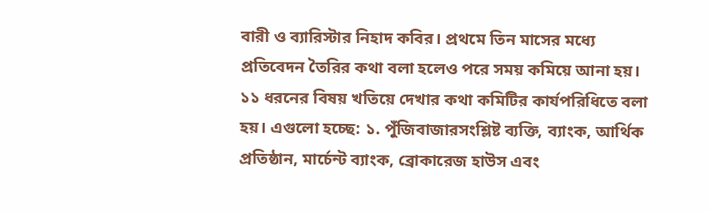বারী ও ব্যারিস্টার নিহাদ কবির। প্রথমে তিন মাসের মধ্যে প্রতিবেদন তৈরির কথা বলা হলেও পরে সময় কমিয়ে আনা হয়।
১১ ধরনের বিষয় খতিয়ে দেখার কথা কমিটির কার্যপরিধিতে বলা হয়। এগুলো হচ্ছে: ১. পুঁজিবাজারসংশ্লিষ্ট ব্যক্তি, ব্যাংক, আর্থিক প্রতিষ্ঠান, মার্চেন্ট ব্যাংক, ব্রোকারেজ হাউস এবং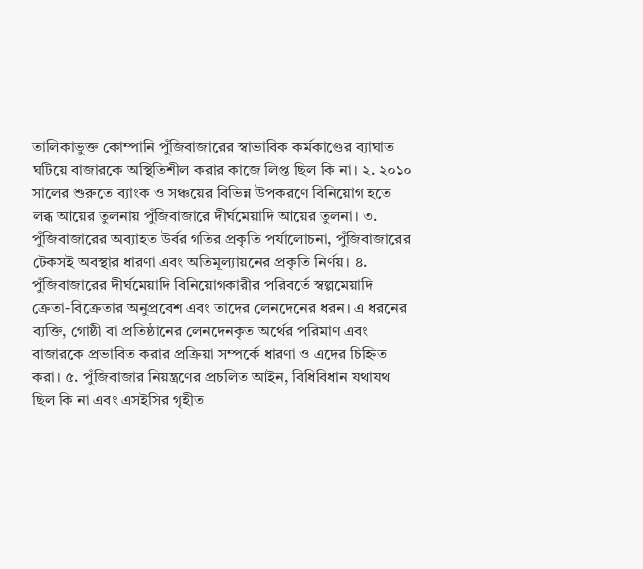তালিকাভুক্ত কোম্পানি পুঁজিবাজারের স্বাভাবিক কর্মকাণ্ডের ব্যাঘাত ঘটিয়ে বাজারকে অস্থিতিশীল করার কাজে লিপ্ত ছিল কি না। ২. ২০১০ সালের শুরুতে ব্যাংক ও সঞ্চয়ের বিভিন্ন উপকরণে বিনিয়োগ হতে লব্ধ আয়ের তুলনায় পুঁজিবাজারে দীর্ঘমেয়াদি আয়ের তুলনা। ৩. পুঁজিবাজারের অব্যাহত উর্বর গতির প্রকৃতি পর্যালোচনা, পুঁজিবাজারের টেকসই অবস্থার ধারণা এবং অতিমূল্যায়নের প্রকৃতি নির্ণয়। ৪. পুঁজিবাজারের দীর্ঘমেয়াদি বিনিয়োগকারীর পরিবর্তে স্বল্পমেয়াদি ক্রেতা-বিক্রেতার অনুপ্রবেশ এবং তাদের লেনদেনের ধরন। এ ধরনের ব্যক্তি, গোষ্ঠী বা প্রতিষ্ঠানের লেনদেনকৃত অর্থের পরিমাণ এবং বাজারকে প্রভাবিত করার প্রক্রিয়া সম্পর্কে ধারণা ও এদের চিহ্নিত করা। ৫. পুঁজিবাজার নিয়ন্ত্রণের প্রচলিত আইন, বিধিবিধান যথাযথ ছিল কি না এবং এসইসির গৃহীত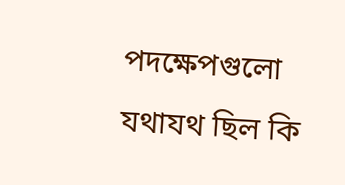পদক্ষেপগুলো যথাযথ ছিল কি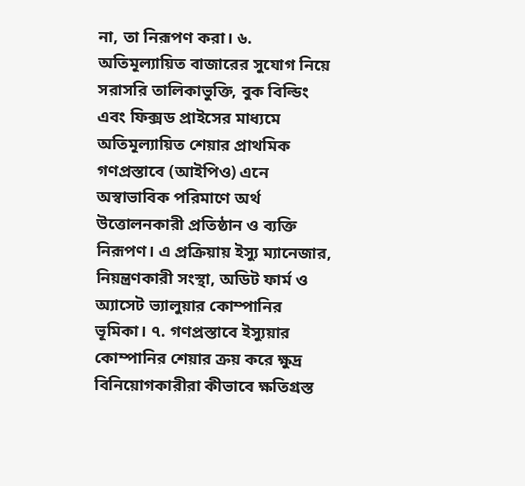না, তা নিরূপণ করা। ৬. অতিমূল্যায়িত বাজারের সুযোগ নিয়ে সরাসরি তালিকাভুক্তি, বুক বিল্ডিং এবং ফিক্সড প্রাইসের মাধ্যমে অতিমূল্যায়িত শেয়ার প্রাথমিক গণপ্রস্তাবে (আইপিও) এনে অস্বাভাবিক পরিমাণে অর্থ উত্তোলনকারী প্রতিষ্ঠান ও ব্যক্তি নিরূপণ। এ প্রক্রিয়ায় ইস্যু ম্যানেজার, নিয়ন্ত্রণকারী সংস্থা, অডিট ফার্ম ও অ্যাসেট ভ্যালুয়ার কোম্পানির ভূমিকা। ৭. গণপ্রস্তাবে ইস্যুয়ার কোম্পানির শেয়ার ক্রয় করে ক্ষুদ্র বিনিয়োগকারীরা কীভাবে ক্ষতিগ্রস্ত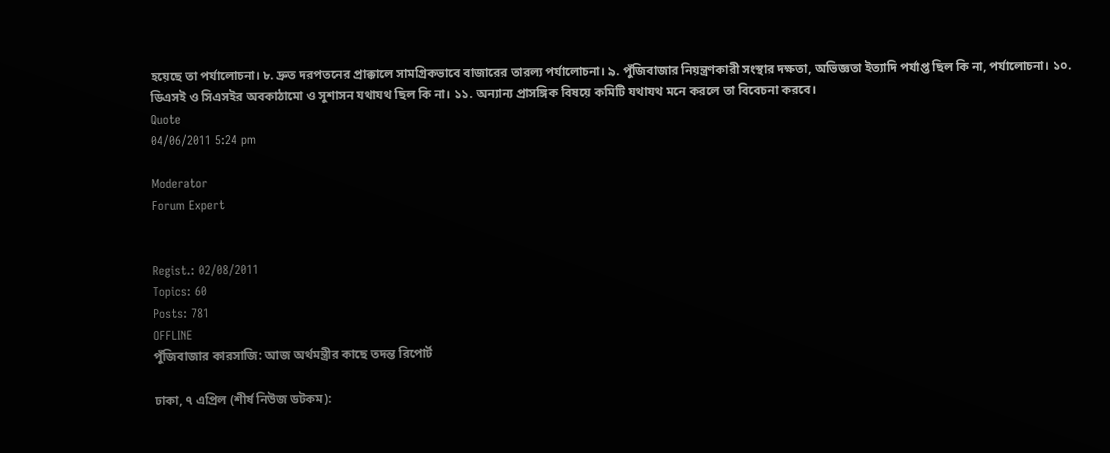হয়েছে তা পর্যালোচনা। ৮. দ্রুত দরপতনের প্রাক্কালে সামগ্রিকভাবে বাজারের তারল্য পর্যালোচনা। ৯. পুঁজিবাজার নিয়ন্ত্রণকারী সংস্থার দক্ষতা, অভিজ্ঞতা ইত্যাদি পর্যাপ্ত ছিল কি না, পর্যালোচনা। ১০. ডিএসই ও সিএসইর অবকাঠামো ও সুশাসন যথাযথ ছিল কি না। ১১. অন্যান্য প্রাসঙ্গিক বিষয়ে কমিটি যথাযথ মনে করলে তা বিবেচনা করবে।
Quote
04/06/2011 5:24 pm

Moderator
Forum Expert


Regist.: 02/08/2011
Topics: 60
Posts: 781
OFFLINE
পুঁজিবাজার কারসাজি: আজ অর্থমন্ত্রীর কাছে তদন্ত রিপোর্ট

ঢাকা, ৭ এপ্রিল (শীর্ষ নিউজ ডটকম):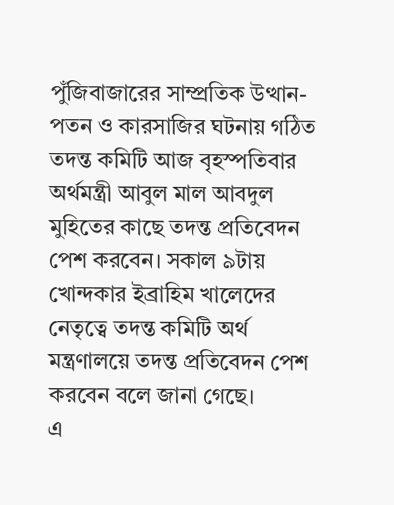পুঁজিবাজারের সাম্প্রতিক উত্থান-পতন ও কারসাজির ঘটনায় গঠিত তদন্ত কমিটি আজ বৃহস্পতিবার অর্থমন্ত্রী আবুল মাল আবদুল মুহিতের কাছে তদন্ত প্রতিবেদন পেশ করবেন। সকাল ৯টায় খোন্দকার ইব্রাহিম খালেদের নেতৃত্বে তদন্ত কমিটি অর্থ মন্ত্রণালয়ে তদন্ত প্রতিবেদন পেশ করবেন বলে জানা গেছে।
এ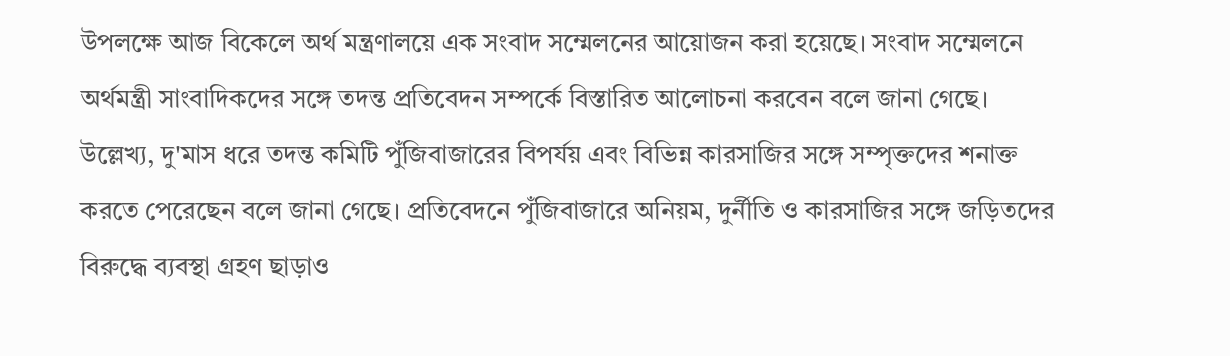উপলক্ষে আজ বিকেলে অর্থ মন্ত্রণালয়ে এক সংবাদ সম্মেলনের আয়োজন করা হয়েছে। সংবাদ সম্মেলনে অর্থমন্ত্রী সাংবাদিকদের সঙ্গে তদন্ত প্রতিবেদন সম্পর্কে বিস্তারিত আলোচনা করবেন বলে জানা গেছে।
উল্লেখ্য, দু'মাস ধরে তদন্ত কমিটি পুঁজিবাজারের বিপর্যয় এবং বিভিন্ন কারসাজির সঙ্গে সম্পৃক্তদের শনাক্ত করতে পেরেছেন বলে জানা গেছে। প্রতিবেদনে পুঁজিবাজারে অনিয়ম, দুর্নীতি ও কারসাজির সঙ্গে জড়িতদের বিরুদ্ধে ব্যবস্থা গ্রহণ ছাড়াও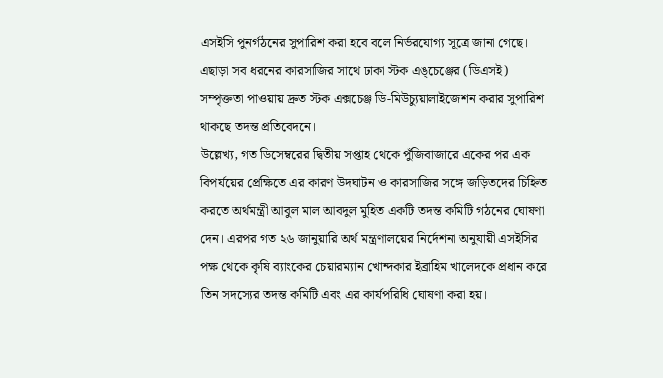এসইসি পুনর্গঠনের সুপারিশ করা হবে বলে নির্ভরযোগ্য সূত্রে জানা গেছে। এছাড়া সব ধরনের কারসাজির সাথে ঢাকা স্টক এঙ্চেঞ্জের (ডিএসই) সম্পৃক্ততা পাওয়ায় দ্রুত স্টক এক্সচেঞ্জ ডি-মিউচ্যুয়ালাইজেশন করার সুপারিশ থাকছে তদন্ত প্রতিবেদনে।
উল্লেখ্য, গত ডিসেম্বরের দ্বিতীয় সপ্তাহ থেকে পুঁজিবাজারে একের পর এক বিপর্যয়ের প্রেক্ষিতে এর কারণ উদঘাটন ও কারসাজির সঙ্গে জড়িতদের চিহ্নিত করতে অর্থমন্ত্রী আবুল মাল আবদুল মুহিত একটি তদন্ত কমিটি গঠনের ঘোষণা দেন। এরপর গত ২৬ জানুয়ারি অর্থ মন্ত্রণালয়ের নির্দেশনা অনুযায়ী এসইসির পক্ষ থেকে কৃষি ব্যাংকের চেয়ারম্যান খোন্দকার ইব্রাহিম খালেদকে প্রধান করে তিন সদস্যের তদন্ত কমিটি এবং এর কার্যপরিধি ঘোষণা করা হয়।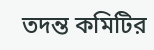তদন্ত কমিটির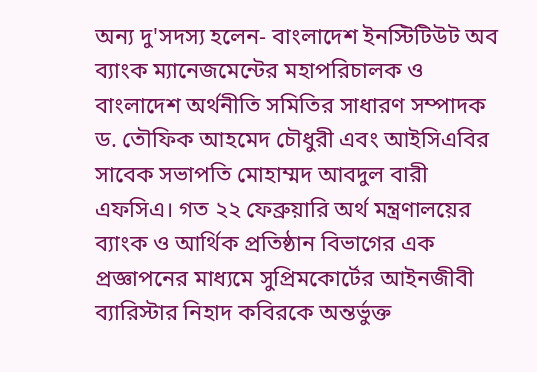অন্য দু'সদস্য হলেন- বাংলাদেশ ইনস্টিটিউট অব ব্যাংক ম্যানেজমেন্টের মহাপরিচালক ও বাংলাদেশ অর্থনীতি সমিতির সাধারণ সম্পাদক ড. তৌফিক আহমেদ চৌধুরী এবং আইসিএবির সাবেক সভাপতি মোহাম্মদ আবদুল বারী এফসিএ। গত ২২ ফেব্রুয়ারি অর্থ মন্ত্রণালয়ের ব্যাংক ও আর্থিক প্রতিষ্ঠান বিভাগের এক প্রজ্ঞাপনের মাধ্যমে সুপ্রিমকোর্টের আইনজীবী ব্যারিস্টার নিহাদ কবিরকে অন্তর্ভুক্ত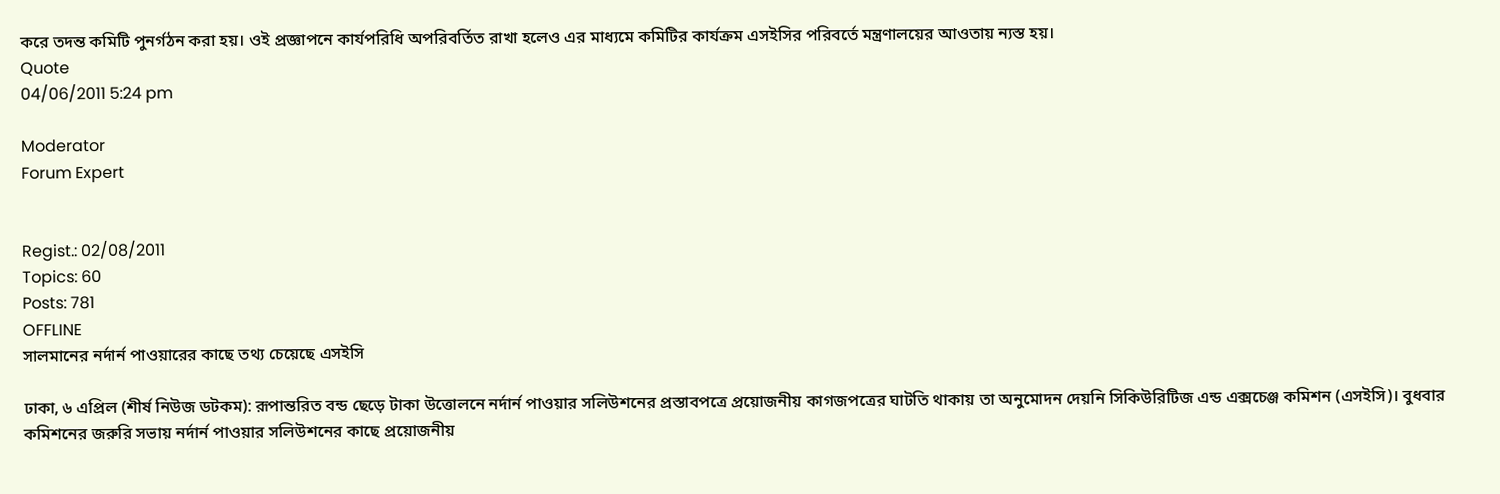করে তদন্ত কমিটি পুনর্গঠন করা হয়। ওই প্রজ্ঞাপনে কার্যপরিধি অপরিবর্তিত রাখা হলেও এর মাধ্যমে কমিটির কার্যক্রম এসইসির পরিবর্তে মন্ত্রণালয়ের আওতায় ন্যস্ত হয়।
Quote
04/06/2011 5:24 pm

Moderator
Forum Expert


Regist.: 02/08/2011
Topics: 60
Posts: 781
OFFLINE
সালমানের নর্দার্ন পাওয়ারের কাছে তথ্য চেয়েছে এসইসি

ঢাকা, ৬ এপ্রিল (শীর্ষ নিউজ ডটকম): রূপান্তরিত বন্ড ছেড়ে টাকা উত্তোলনে নর্দার্ন পাওয়ার সলিউশনের প্রস্তাবপত্রে প্রয়োজনীয় কাগজপত্রের ঘাটতি থাকায় তা অনুমোদন দেয়নি সিকিউরিটিজ এন্ড এক্সচেঞ্জ কমিশন (এসইসি)। বুধবার কমিশনের জরুরি সভায় নর্দার্ন পাওয়ার সলিউশনের কাছে প্রয়োজনীয়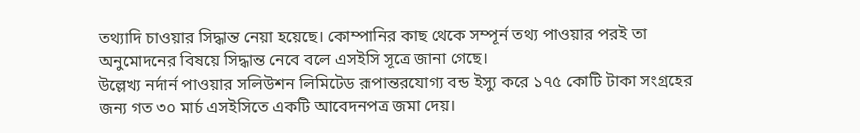তথ্যাদি চাওয়ার সিদ্ধান্ত নেয়া হয়েছে। কোম্পানির কাছ থেকে সম্পূর্ন তথ্য পাওয়ার পরই তা অনুমোদনের বিষয়ে সিদ্ধান্ত নেবে বলে এসইসি সূত্রে জানা গেছে।
উল্লেখ্য নর্দার্ন পাওয়ার সলিউশন লিমিটেড রূপান্তরযোগ্য বন্ড ইস্যু করে ১৭৫ কোটি টাকা সংগ্রহের জন্য গত ৩০ মার্চ এসইসিতে একটি আবেদনপত্র জমা দেয়।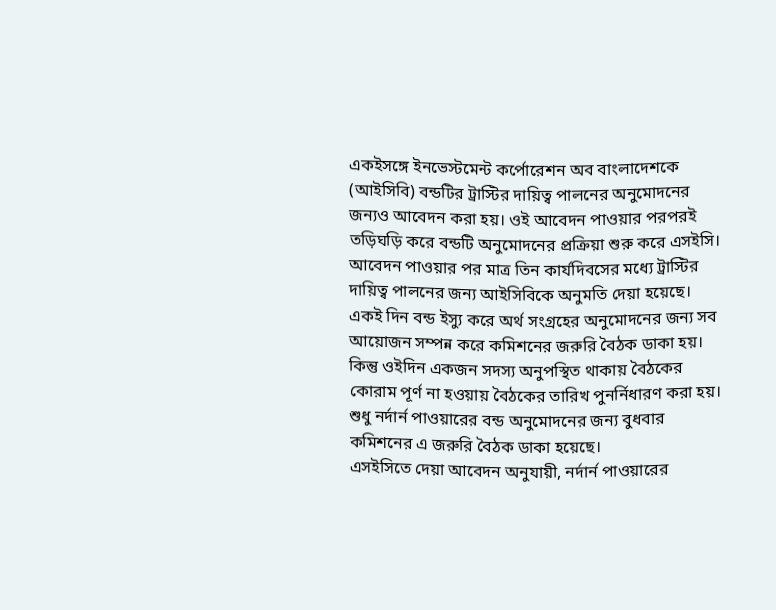একইসঙ্গে ইনভেস্টমেন্ট কর্পোরেশন অব বাংলাদেশকে (আইসিবি) বন্ডটির ট্রাস্টির দায়িত্ব পালনের অনুমোদনের জন্যও আবেদন করা হয়। ওই আবেদন পাওয়ার পরপরই তড়িঘড়ি করে বন্ডটি অনুমোদনের প্রক্রিয়া শুরু করে এসইসি। আবেদন পাওয়ার পর মাত্র তিন কার্যদিবসের মধ্যে ট্রাস্টির দায়িত্ব পালনের জন্য আইসিবিকে অনুমতি দেয়া হয়েছে। একই দিন বন্ড ইস্যু করে অর্থ সংগ্রহের অনুমোদনের জন্য সব আয়োজন সম্পন্ন করে কমিশনের জরুরি বৈঠক ডাকা হয়। কিন্তু ওইদিন একজন সদস্য অনুপস্থিত থাকায় বৈঠকের কোরাম পূর্ণ না হওয়ায় বৈঠকের তারিখ পুনর্নিধারণ করা হয়। শুধু নর্দার্ন পাওয়ারের বন্ড অনুমোদনের জন্য বুধবার কমিশনের এ জরুরি বৈঠক ডাকা হয়েছে।
এসইসিতে দেয়া আবেদন অনুযায়ী, নর্দার্ন পাওয়ারের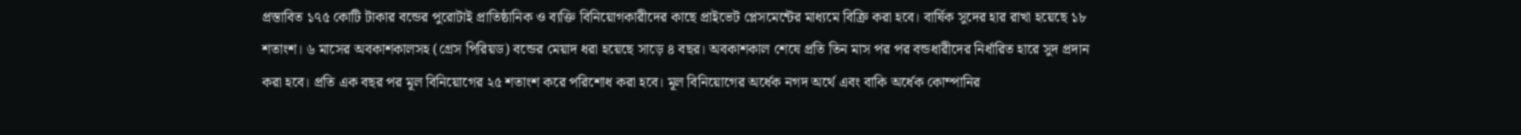প্রস্তাবিত ১৭৫ কোটি টাকার বন্ডের পুরোটাই প্রাতিষ্ঠানিক ও ব্যক্তি বিনিয়োগকারীদের কাছে প্রাইভেট প্লেসমেন্টের মাধ্যমে বিক্রি করা হবে। বার্ষিক সুদের হার রাখা হয়েছে ১৮ শতাংশ। ৬ মাসের অবকাশকালসহ (গ্রেস পিরিয়ড) বন্ডের মেয়াদ ধরা হয়েছে সাড়ে ৪ বছর। অবকাশকাল শেষে প্রতি তিন মাস পর পর বন্ডধারীদের নির্ধারিত হারে সুদ প্রদান করা হবে। প্রতি এক বছর পর মূল বিনিয়োগের ২৫ শতাংশ করে পরিশোধ করা হবে। মূল বিনিয়োগের অর্ধেক নগদ অর্থে এবং বাকি অর্ধেক কোম্পানির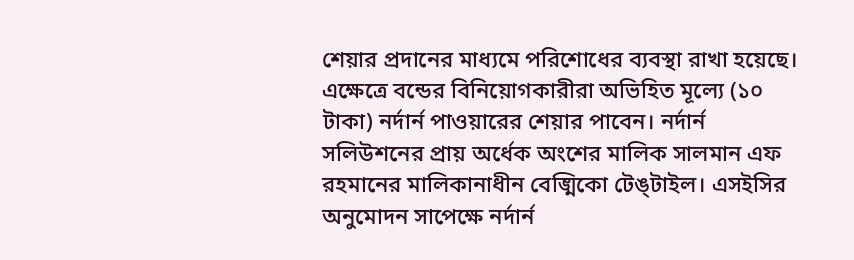শেয়ার প্রদানের মাধ্যমে পরিশোধের ব্যবস্থা রাখা হয়েছে। এক্ষেত্রে বন্ডের বিনিয়োগকারীরা অভিহিত মূল্যে (১০ টাকা) নর্দার্ন পাওয়ারের শেয়ার পাবেন। নর্দার্ন সলিউশনের প্রায় অর্ধেক অংশের মালিক সালমান এফ রহমানের মালিকানাধীন বেঙ্মিকো টেঙ্টাইল। এসইসির অনুমোদন সাপেক্ষে নর্দার্ন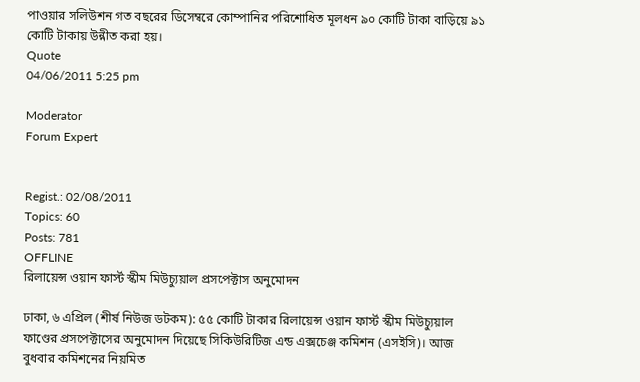পাওয়ার সলিউশন গত বছরের ডিসেম্বরে কোম্পানির পরিশোধিত মূলধন ৯০ কোটি টাকা বাড়িয়ে ৯১ কোটি টাকায় উন্নীত করা হয়।
Quote
04/06/2011 5:25 pm

Moderator
Forum Expert


Regist.: 02/08/2011
Topics: 60
Posts: 781
OFFLINE
রিলায়েন্স ওয়ান ফার্স্ট স্কীম মিউচ্যুয়াল প্রসপেক্টাস অনুমোদন

ঢাকা, ৬ এপ্রিল (শীর্ষ নিউজ ডটকম): ৫৫ কোটি টাকার রিলায়েন্স ওয়ান ফার্স্ট স্কীম মিউচ্যুয়াল ফাণ্ডের প্রসপেক্টাসের অনুমোদন দিয়েছে সিকিউরিটিজ এন্ড এক্সচেঞ্জ কমিশন (এসইসি)। আজ বুধবার কমিশনের নিয়মিত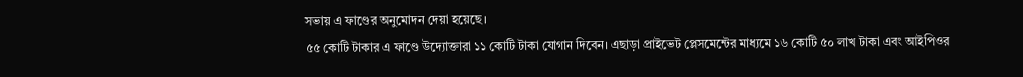সভায় এ ফাণ্ডের অনুমোদন দেয়া হয়েছে।
৫৫ কোটি টাকার এ ফাণ্ডে উদ্যোক্তারা ১১ কোটি টাকা যোগান দিবেন। এছাড়া প্রাইভেট প্লেসমেন্টের মাধ্যমে ১৬ কোটি ৫০ লাখ টাকা এবং আইপিওর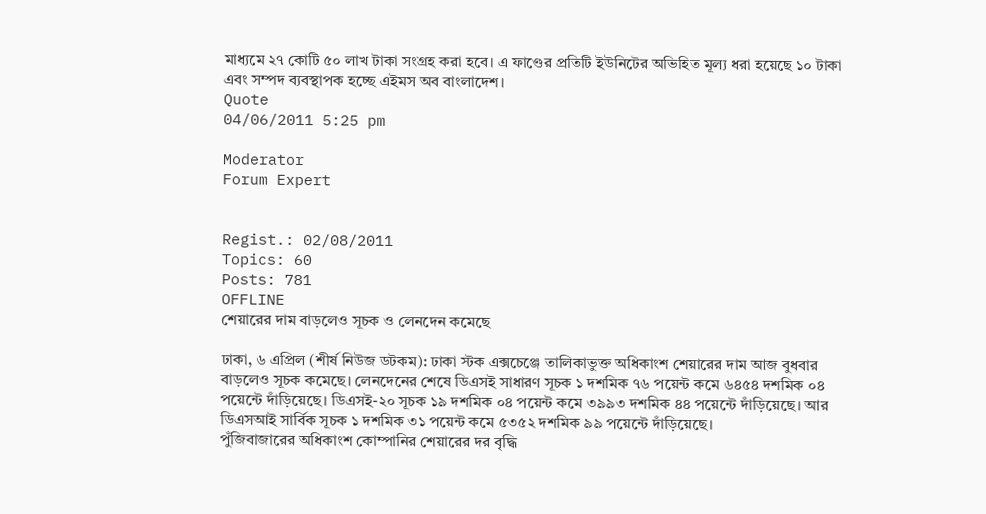মাধ্যমে ২৭ কোটি ৫০ লাখ টাকা সংগ্রহ করা হবে। এ ফাণ্ডের প্রতিটি ইউনিটের অভিহিত মূল্য ধরা হয়েছে ১০ টাকা এবং সম্পদ ব্যবস্থাপক হচ্ছে এইমস অব বাংলাদেশ।
Quote
04/06/2011 5:25 pm

Moderator
Forum Expert


Regist.: 02/08/2011
Topics: 60
Posts: 781
OFFLINE
শেয়ারের দাম বাড়লেও সূচক ও লেনদেন কমেছে

ঢাকা, ৬ এপ্রিল (শীর্ষ নিউজ ডটকম): ঢাকা স্টক এক্সচেঞ্জে তালিকাভুক্ত অধিকাংশ শেয়ারের দাম আজ বুধবার বাড়লেও সূচক কমেছে। লেনদেনের শেষে ডিএসই সাধারণ সূচক ১ দশমিক ৭৬ পয়েন্ট কমে ৬৪৫৪ দশমিক ০৪ পয়েন্টে দাঁড়িয়েছে। ডিএসই-২০ সূচক ১৯ দশমিক ০৪ পয়েন্ট কমে ৩৯৯৩ দশমিক ৪৪ পয়েন্টে দাঁড়িয়েছে। আর ডিএসআই সার্বিক সূচক ১ দশমিক ৩১ পয়েন্ট কমে ৫৩৫২ দশমিক ৯৯ পয়েন্টে দাঁড়িয়েছে।
পুঁজিবাজারের অধিকাংশ কোম্পানির শেয়ারের দর বৃদ্ধি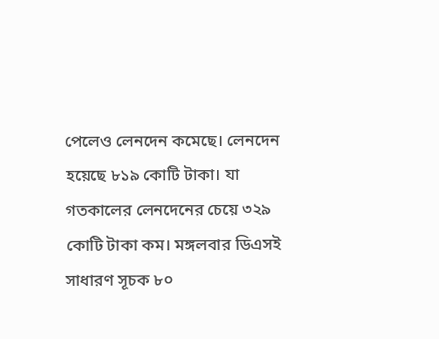পেলেও লেনদেন কমেছে। লেনদেন হয়েছে ৮১৯ কোটি টাকা। যা গতকালের লেনদেনের চেয়ে ৩২৯ কোটি টাকা কম। মঙ্গলবার ডিএসই সাধারণ সূচক ৮০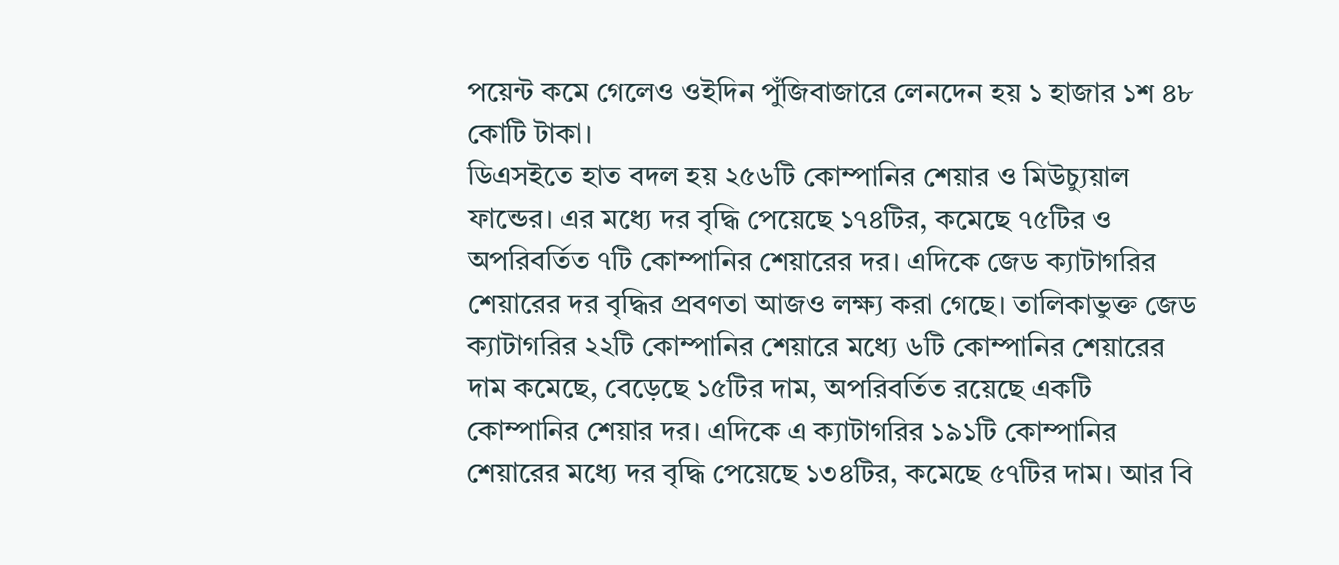পয়েন্ট কমে গেলেও ওইদিন পুঁজিবাজারে লেনদেন হয় ১ হাজার ১শ ৪৮ কোটি টাকা।
ডিএসইতে হাত বদল হয় ২৫৬টি কোম্পানির শেয়ার ও মিউচ্যুয়াল ফান্ডের। এর মধ্যে দর বৃদ্ধি পেয়েছে ১৭৪টির, কমেছে ৭৫টির ও অপরিবর্তিত ৭টি কোম্পানির শেয়ারের দর। এদিকে জেড ক্যাটাগরির শেয়ারের দর বৃদ্ধির প্রবণতা আজও লক্ষ্য করা গেছে। তালিকাভুক্ত জেড ক্যাটাগরির ২২টি কোম্পানির শেয়ারে মধ্যে ৬টি কোম্পানির শেয়ারের দাম কমেছে, বেড়েছে ১৫টির দাম, অপরিবর্তিত রয়েছে একটি কোম্পানির শেয়ার দর। এদিকে এ ক্যাটাগরির ১৯১টি কোম্পানির শেয়ারের মধ্যে দর বৃদ্ধি পেয়েছে ১৩৪টির, কমেছে ৫৭টির দাম। আর বি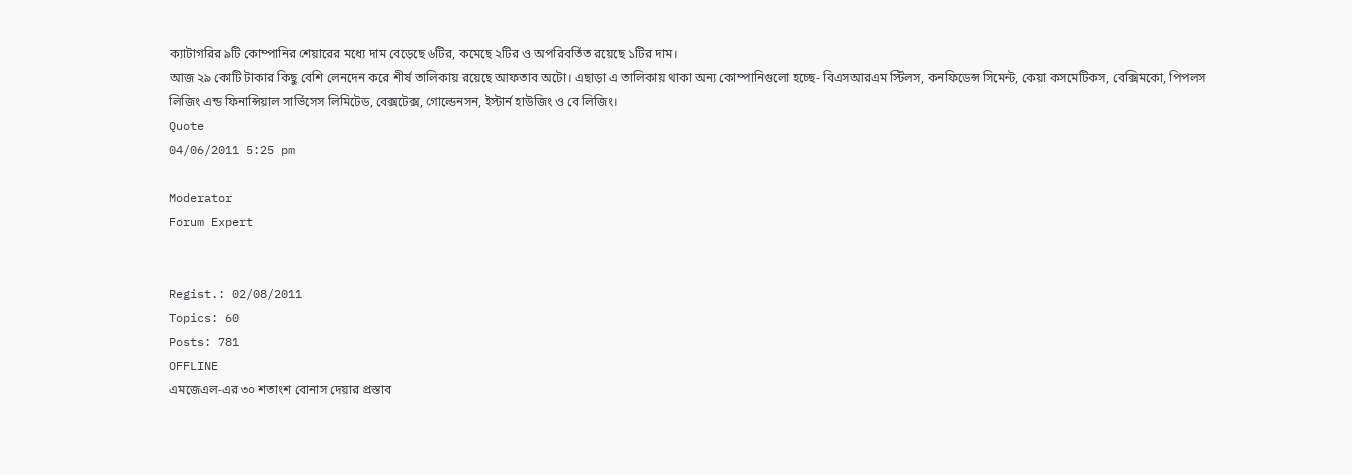ক্যাটাগরির ৯টি কোম্পানির শেয়ারের মধ্যে দাম বেড়েছে ৬টির, কমেছে ২টির ও অপরিবর্তিত রয়েছে ১টির দাম।
আজ ২৯ কোটি টাকার কিছু বেশি লেনদেন করে শীর্ষ তালিকায় রয়েছে আফতাব অটো। এছাড়া এ তালিকায় থাকা অন্য কোম্পানিগুলো হচ্ছে- বিএসআরএম স্টিলস, কনফিডেন্স সিমেন্ট, কেয়া কসমেটিকস, বেক্সিমকো, পিপলস লিজিং এন্ড ফিনান্সিয়াল সার্ভিসেস লিমিটেড, বেক্সটেক্স, গোল্ডেনসন, ইস্টার্ন হাউজিং ও বে লিজিং।
Quote
04/06/2011 5:25 pm

Moderator
Forum Expert


Regist.: 02/08/2011
Topics: 60
Posts: 781
OFFLINE
এমজেএল-এর ৩০ শতাংশ বোনাস দেয়ার প্রস্তাব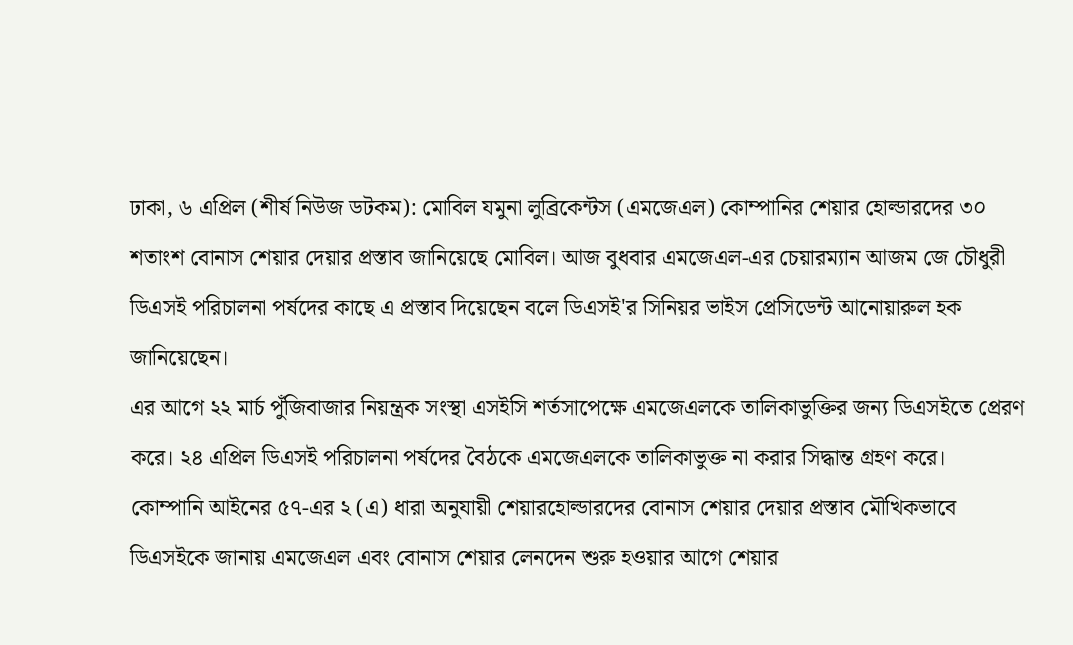ঢাকা, ৬ এপ্রিল (শীর্ষ নিউজ ডটকম): মোবিল যমুনা লুব্রিকেন্টস (এমজেএল) কোম্পানির শেয়ার হোল্ডারদের ৩০ শতাংশ বোনাস শেয়ার দেয়ার প্রস্তাব জানিয়েছে মোবিল। আজ বুধবার এমজেএল-এর চেয়ারম্যান আজম জে চৌধুরী ডিএসই পরিচালনা পর্ষদের কাছে এ প্রস্তাব দিয়েছেন বলে ডিএসই'র সিনিয়র ভাইস প্রেসিডেন্ট আনোয়ারুল হক জানিয়েছেন।
এর আগে ২২ মার্চ পুঁজিবাজার নিয়ন্ত্রক সংস্থা এসইসি শর্তসাপেক্ষে এমজেএলকে তালিকাভুক্তির জন্য ডিএসইতে প্রেরণ করে। ২৪ এপ্রিল ডিএসই পরিচালনা পর্ষদের বৈঠকে এমজেএলকে তালিকাভুক্ত না করার সিদ্ধান্ত গ্রহণ করে।
কোম্পানি আইনের ৫৭-এর ২ (এ) ধারা অনুযায়ী শেয়ারহোল্ডারদের বোনাস শেয়ার দেয়ার প্রস্তাব মৌখিকভাবে ডিএসইকে জানায় এমজেএল এবং বোনাস শেয়ার লেনদেন শুরু হওয়ার আগে শেয়ার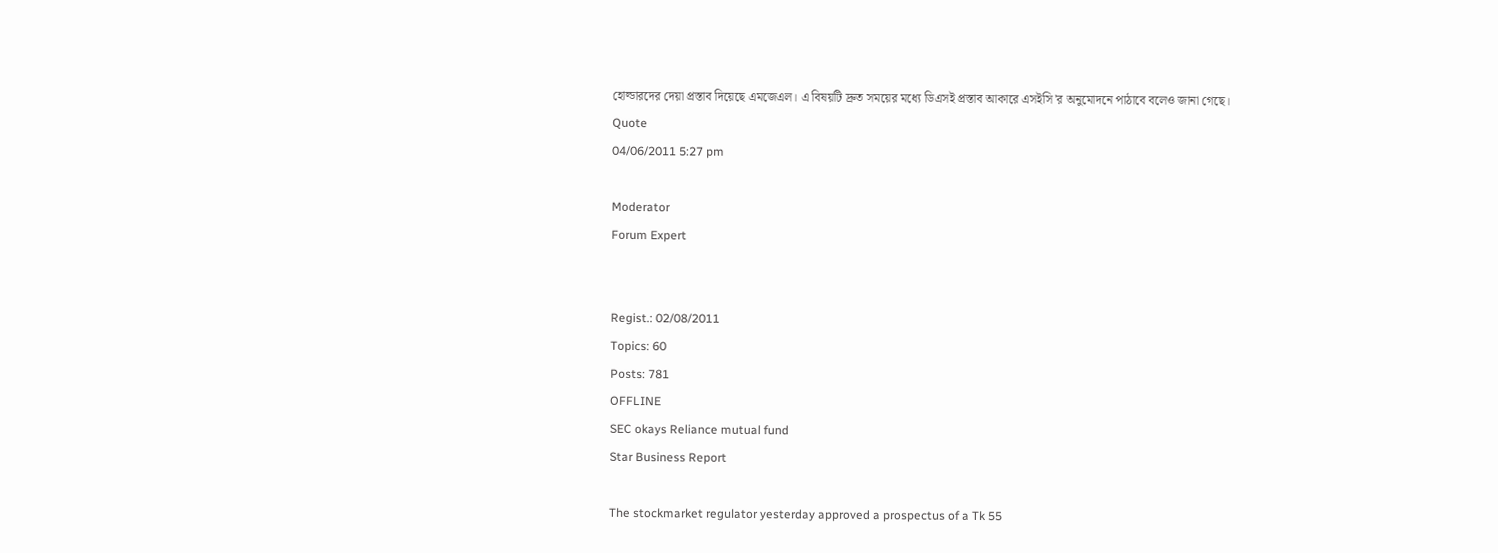হোল্ডারদের দেয়া প্রস্তাব দিয়েছে এমজেএল। এ বিষয়টি দ্রুত সময়ের মধ্যে ডিএসই প্রস্তাব আকারে এসইসি'র অনুমোদনে পাঠাবে বলেও জানা গেছে।
Quote
04/06/2011 5:27 pm

Moderator
Forum Expert


Regist.: 02/08/2011
Topics: 60
Posts: 781
OFFLINE
SEC okays Reliance mutual fund
Star Business Report

The stockmarket regulator yesterday approved a prospectus of a Tk 55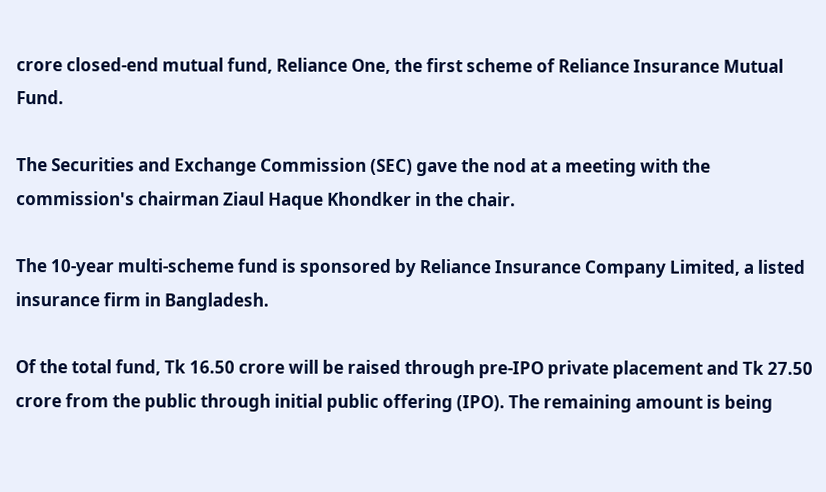crore closed-end mutual fund, Reliance One, the first scheme of Reliance Insurance Mutual Fund.

The Securities and Exchange Commission (SEC) gave the nod at a meeting with the commission's chairman Ziaul Haque Khondker in the chair.

The 10-year multi-scheme fund is sponsored by Reliance Insurance Company Limited, a listed insurance firm in Bangladesh.

Of the total fund, Tk 16.50 crore will be raised through pre-IPO private placement and Tk 27.50 crore from the public through initial public offering (IPO). The remaining amount is being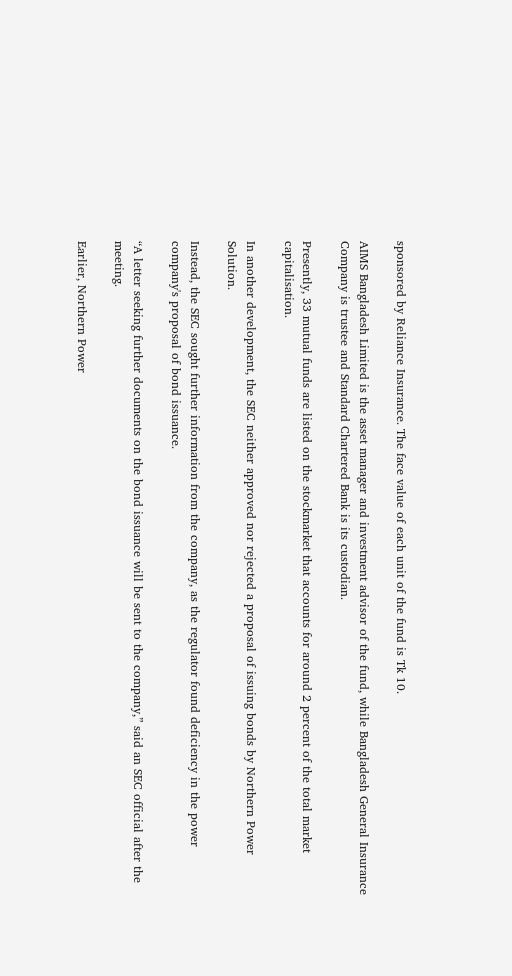sponsored by Reliance Insurance. The face value of each unit of the fund is Tk 10.

AIMS Bangladesh Limited is the asset manager and investment advisor of the fund, while Bangladesh General Insurance Company is trustee and Standard Chartered Bank is its custodian.

Presently, 33 mutual funds are listed on the stockmarket that accounts for around 2 percent of the total market capitalisation.

In another development, the SEC neither approved nor rejected a proposal of issuing bonds by Northern Power Solution.

Instead, the SEC sought further information from the company, as the regulator found deficiency in the power company's proposal of bond issuance.

“A letter seeking further documents on the bond issuance will be sent to the company,” said an SEC official after the meeting.

Earlier, Northern Power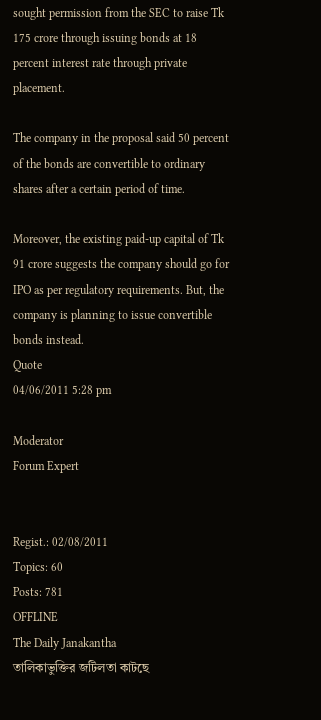sought permission from the SEC to raise Tk 175 crore through issuing bonds at 18 percent interest rate through private placement.

The company in the proposal said 50 percent of the bonds are convertible to ordinary shares after a certain period of time.

Moreover, the existing paid-up capital of Tk 91 crore suggests the company should go for IPO as per regulatory requirements. But, the company is planning to issue convertible bonds instead.
Quote
04/06/2011 5:28 pm

Moderator
Forum Expert


Regist.: 02/08/2011
Topics: 60
Posts: 781
OFFLINE
The Daily Janakantha
তালিকাভুক্তির জটিলতা কাটছে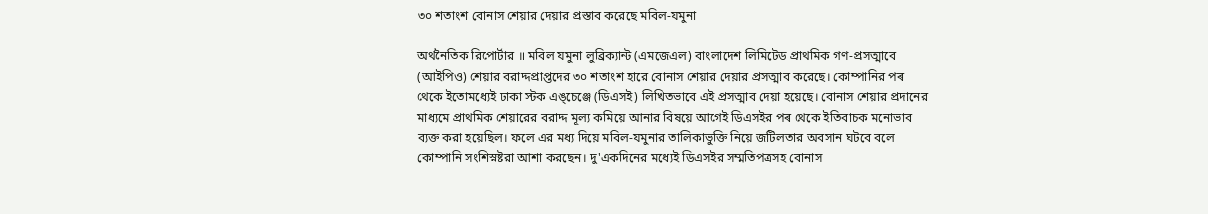৩০ শতাংশ বোনাস শেয়ার দেয়ার প্রস্তাব করেছে মবিল-যমুনা

অর্থনৈতিক রিপোর্টার ॥ মবিল যমুনা লুব্রিক্যান্ট (এমজেএল) বাংলাদেশ লিমিটেড প্রাথমিক গণ-প্রসত্মাবে (আইপিও) শেয়ার বরাদ্দপ্রাপ্তদের ৩০ শতাংশ হারে বোনাস শেয়ার দেয়ার প্রসত্মাব করেছে। কোম্পানির পৰ থেকে ইতোমধ্যেই ঢাকা স্টক এঙ্চেঞ্জে (ডিএসই) লিখিতভাবে এই প্রসত্মাব দেয়া হয়েছে। বোনাস শেয়ার প্রদানের মাধ্যমে প্রাথমিক শেয়ারের বরাদ্দ মূল্য কমিয়ে আনার বিষয়ে আগেই ডিএসইর পৰ থেকে ইতিবাচক মনোভাব ব্যক্ত করা হয়েছিল। ফলে এর মধ্য দিয়ে মবিল-যমুনার তালিকাভুক্তি নিয়ে জটিলতার অবসান ঘটবে বলে কোম্পানি সংশিস্নষ্টরা আশা করছেন। দু'একদিনের মধ্যেই ডিএসইর সম্মতিপত্রসহ বোনাস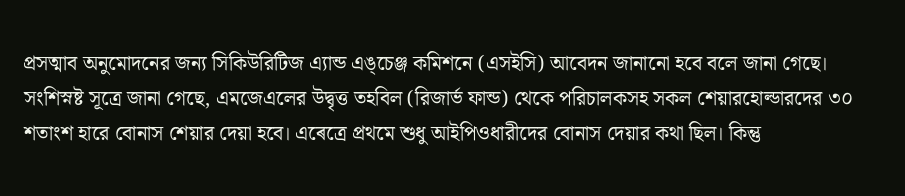প্রসত্মাব অনুমোদনের জন্য সিকিউরিটিজ এ্যান্ড এঙ্চেঞ্জ কমিশনে (এসইসি) আবেদন জানানো হবে বলে জানা গেছে।
সংশিস্নষ্ট সূত্রে জানা গেছে, এমজেএলের উদ্বৃত্ত তহবিল (রিজার্ভ ফান্ড) থেকে পরিচালকসহ সকল শেয়ারহোল্ডারদের ৩০ শতাংশ হারে বোনাস শেয়ার দেয়া হবে। এৰেত্রে প্রথমে শুধু আইপিওধারীদের বোনাস দেয়ার কথা ছিল। কিন্তু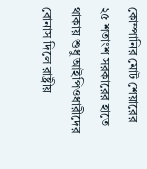কোম্পানির মোট শেয়ারের ২৫ শতাংশ সরকারের হাতে থাকায় শুধু আইপিওধারীদের বোনাস দিলে রাষ্ট্রীয়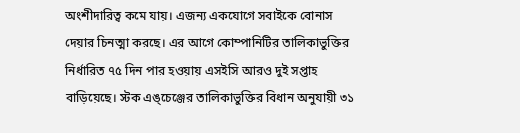অংশীদারিত্ব কমে যায়। এজন্য একযোগে সবাইকে বোনাস দেয়ার চিনত্মা করছে। এর আগে কোম্পানিটির তালিকাভুক্তির নির্ধারিত ৭৫ দিন পার হওয়ায় এসইসি আরও দুই সপ্তাহ বাড়িয়েছে। স্টক এঙ্চেঞ্জের তালিকাভুক্তির বিধান অনুযায়ী ৩১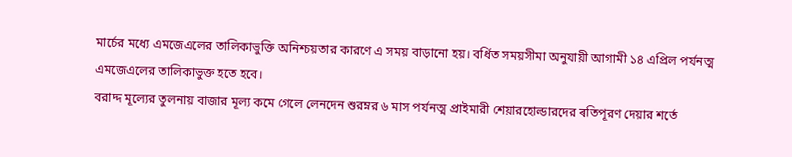মার্চের মধ্যে এমজেএলের তালিকাভুক্তি অনিশ্চয়তার কারণে এ সময় বাড়ানো হয়। বর্ধিত সময়সীমা অনুযায়ী আগামী ১৪ এপ্রিল পর্যনত্ম এমজেএলের তালিকাভুক্ত হতে হবে।
বরাদ্দ মূল্যের তুলনায় বাজার মূল্য কমে গেলে লেনদেন শুরম্নর ৬ মাস পর্যনত্ম প্রাইমারী শেয়ারহোল্ডারদের ৰতিপূরণ দেয়ার শর্তে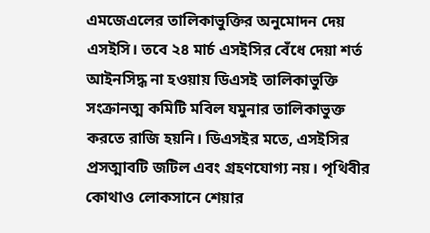এমজেএলের তালিকাভুক্তির অনুমোদন দেয় এসইসি। তবে ২৪ মার্চ এসইসির বেঁধে দেয়া শর্ত আইনসিদ্ধ না হওয়ায় ডিএসই তালিকাভুক্তি সংক্রানত্ম কমিটি মবিল যমুনার তালিকাভুক্ত করতে রাজি হয়নি। ডিএসইর মতে, এসইসির প্রসত্মাবটি জটিল এবং গ্রহণযোগ্য নয়। পৃথিবীর কোথাও লোকসানে শেয়ার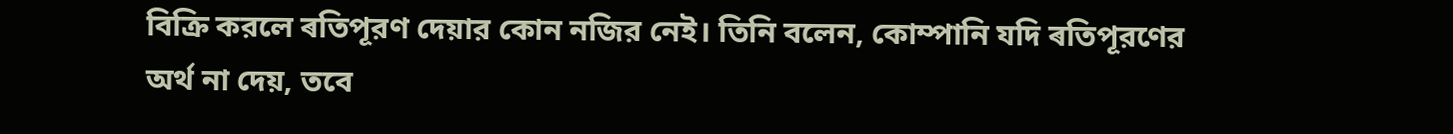বিক্রি করলে ৰতিপূরণ দেয়ার কোন নজির নেই। তিনি বলেন, কোম্পানি যদি ৰতিপূরণের অর্থ না দেয়, তবে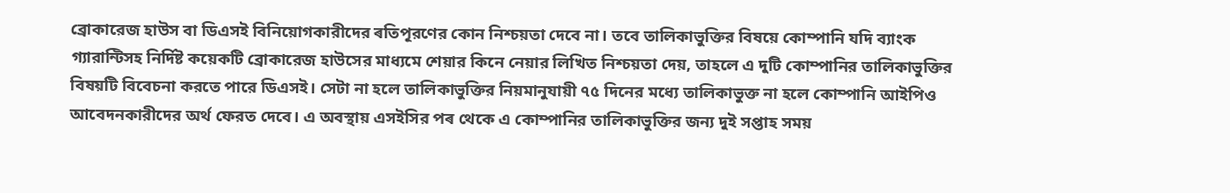ব্রোকারেজ হাউস বা ডিএসই বিনিয়োগকারীদের ৰতিপূরণের কোন নিশ্চয়তা দেবে না। তবে তালিকাভুক্তির বিষয়ে কোম্পানি যদি ব্যাংক গ্যারান্টিসহ নির্দিষ্ট কয়েকটি ব্রোকারেজ হাউসের মাধ্যমে শেয়ার কিনে নেয়ার লিখিত নিশ্চয়তা দেয়, তাহলে এ দুটি কোম্পানির তালিকাভুক্তির বিষয়টি বিবেচনা করতে পারে ডিএসই। সেটা না হলে তালিকাভুক্তির নিয়মানুযায়ী ৭৫ দিনের মধ্যে তালিকাভুক্ত না হলে কোম্পানি আইপিও আবেদনকারীদের অর্থ ফেরত দেবে। এ অবস্থায় এসইসির পৰ থেকে এ কোম্পানির তালিকাভুক্তির জন্য দুই সপ্তাহ সময়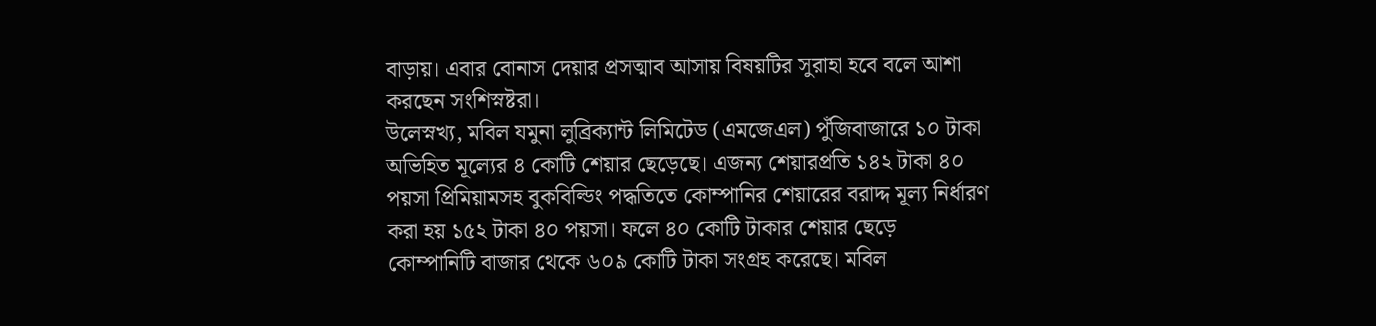বাড়ায়। এবার বোনাস দেয়ার প্রসত্মাব আসায় বিষয়টির সুরাহা হবে বলে আশা করছেন সংশিস্নষ্টরা।
উলেস্নখ্য, মবিল যমুনা লুব্রিক্যান্ট লিমিটেড (এমজেএল) পুঁজিবাজারে ১০ টাকা অভিহিত মূল্যের ৪ কোটি শেয়ার ছেড়েছে। এজন্য শেয়ারপ্রতি ১৪২ টাকা ৪০ পয়সা প্রিমিয়ামসহ বুকবিল্ডিং পদ্ধতিতে কোম্পানির শেয়ারের বরাদ্দ মূল্য নির্ধারণ করা হয় ১৫২ টাকা ৪০ পয়সা। ফলে ৪০ কোটি টাকার শেয়ার ছেড়ে কোম্পানিটি বাজার থেকে ৬০৯ কোটি টাকা সংগ্রহ করেছে। মবিল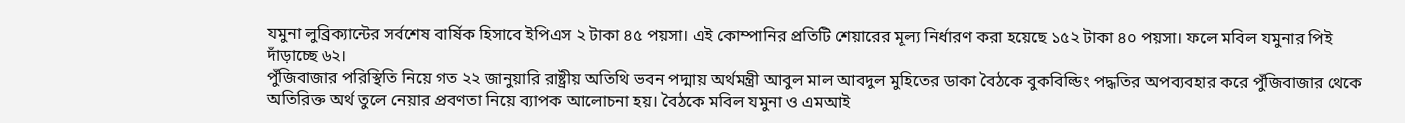যমুনা লুব্রিক্যান্টের সর্বশেষ বার্ষিক হিসাবে ইপিএস ২ টাকা ৪৫ পয়সা। এই কোম্পানির প্রতিটি শেয়ারের মূল্য নির্ধারণ করা হয়েছে ১৫২ টাকা ৪০ পয়সা। ফলে মবিল যমুনার পিই দাঁড়াচ্ছে ৬২।
পুঁজিবাজার পরিস্থিতি নিয়ে গত ২২ জানুয়ারি রাষ্ট্রীয় অতিথি ভবন পদ্মায় অর্থমন্ত্রী আবুল মাল আবদুল মুহিতের ডাকা বৈঠকে বুকবিল্ডিং পদ্ধতির অপব্যবহার করে পুঁজিবাজার থেকে অতিরিক্ত অর্থ তুলে নেয়ার প্রবণতা নিয়ে ব্যাপক আলোচনা হয়। বৈঠকে মবিল যমুনা ও এমআই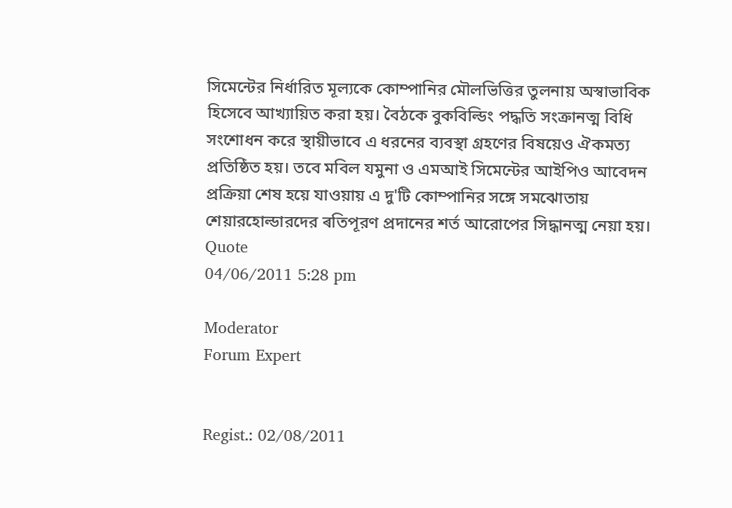সিমেন্টের নির্ধারিত মূল্যকে কোম্পানির মৌলভিত্তির তুলনায় অস্বাভাবিক হিসেবে আখ্যায়িত করা হয়। বৈঠকে বুকবিল্ডিং পদ্ধতি সংক্রানত্ম বিধি সংশোধন করে স্থায়ীভাবে এ ধরনের ব্যবস্থা গ্রহণের বিষয়েও ঐকমত্য প্রতিষ্ঠিত হয়। তবে মবিল যমুনা ও এমআই সিমেন্টের আইপিও আবেদন প্রক্রিয়া শেষ হয়ে যাওয়ায় এ দু'টি কোম্পানির সঙ্গে সমঝোতায় শেয়ারহোল্ডারদের ৰতিপূরণ প্রদানের শর্ত আরোপের সিদ্ধানত্ম নেয়া হয়।
Quote
04/06/2011 5:28 pm

Moderator
Forum Expert


Regist.: 02/08/2011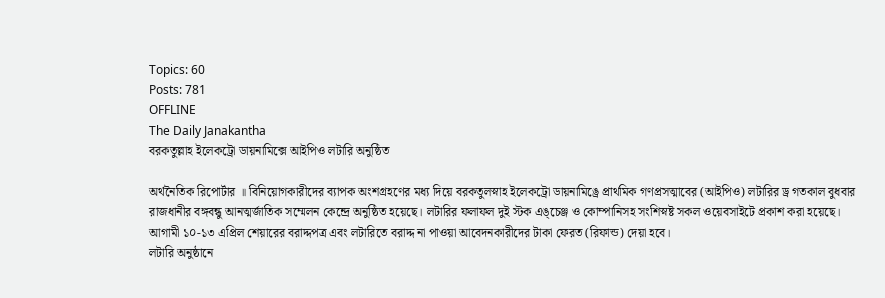Topics: 60
Posts: 781
OFFLINE
The Daily Janakantha
বরকতুল্লাহ ইলেকট্রো ডায়নামিক্সে আইপিও লটারি অনুষ্ঠিত

অর্থনৈতিক রিপোর্টার ॥ বিনিয়োগকারীদের ব্যাপক অংশগ্রহণের মধ্য দিয়ে বরকতুলস্নাহ ইলেকট্রো ডায়নামিঙ্রে প্রাথমিক গণপ্রসত্মাবের (আইপিও) লটারির ড্র গতকাল বুধবার রাজধানীর বঙ্গবন্ধু আনত্মর্জাতিক সম্মেলন কেন্দ্রে অনুষ্ঠিত হয়েছে। লটারির ফলাফল দুই স্টক এঙ্চেঞ্জ ও কোম্পানিসহ সংশিস্নষ্ট সকল ওয়েবসাইটে প্রকাশ করা হয়েছে। আগামী ১০-১৩ এপ্রিল শেয়ারের বরাদ্দপত্র এবং লটারিতে বরাদ্দ না পাওয়া আবেদনকারীদের টাকা ফেরত (রিফান্ড) দেয়া হবে।
লটারি অনুষ্ঠানে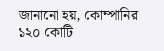জানানো হয়, কোম্পানির ১২০ কোটি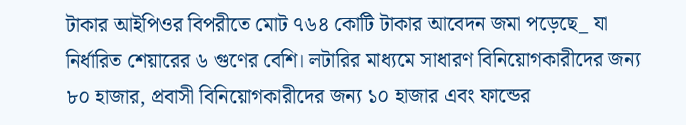টাকার আইপিওর বিপরীতে মোট ৭৬৪ কোটি টাকার আবেদন জমা পড়েছে_ যা নির্ধারিত শেয়ারের ৬ গুণের বেশি। লটারির মাধ্যমে সাধারণ বিনিয়োগকারীদের জন্য ৮০ হাজার, প্রবাসী বিনিয়োগকারীদের জন্য ১০ হাজার এবং ফান্ডের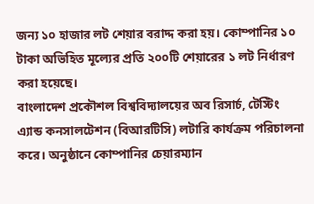জন্য ১০ হাজার লট শেয়ার বরাদ্দ করা হয়। কোম্পানির ১০ টাকা অভিহিত মূল্যের প্রতি ২০০টি শেয়ারের ১ লট নির্ধারণ করা হয়েছে।
বাংলাদেশ প্রকৌশল বিশ্ববিদ্যালয়ের অব রিসার্চ, টেস্টিং এ্যান্ড কনসালটেশন (বিআরটিসি) লটারি কার্যক্রম পরিচালনা করে। অনুষ্ঠানে কোম্পানির চেয়ারম্যান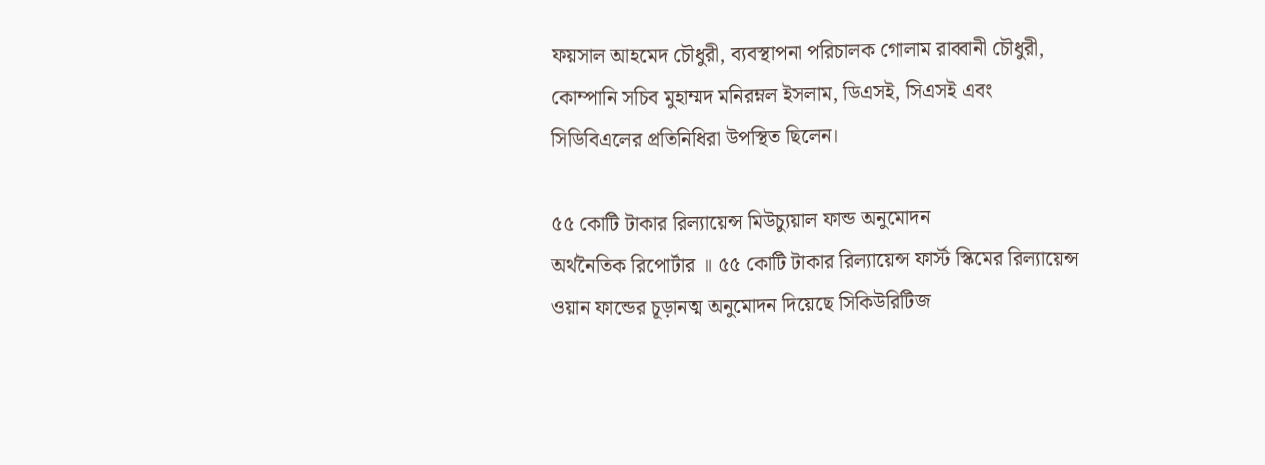ফয়সাল আহমেদ চৌধুরী, ব্যবস্থাপনা পরিচালক গোলাম রাব্বানী চৌধুরী, কোম্পানি সচিব মুহাম্মদ মনিরম্নল ইসলাম, ডিএসই, সিএসই এবং সিডিবিএলের প্রতিনিধিরা উপস্থিত ছিলেন।

৫৫ কোটি টাকার রিল্যায়েন্স মিউচ্যুয়াল ফান্ড অনুমোদন
অর্থনৈতিক রিপোর্টার ॥ ৫৫ কোটি টাকার রিল্যায়েন্স ফার্স্ট স্কিমের রিল্যায়েন্স ওয়ান ফান্ডের চূড়ানত্ম অনুমোদন দিয়েছে সিকিউরিটিজ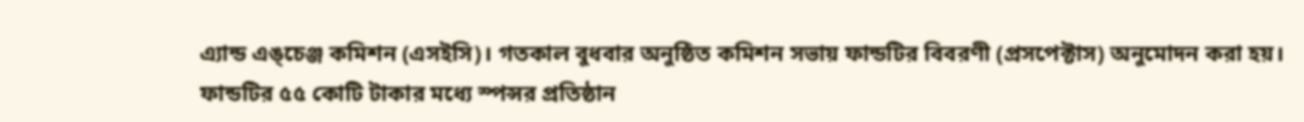এ্যান্ড এঙ্চেঞ্জ কমিশন (এসইসি)। গতকাল বুধবার অনুষ্ঠিত কমিশন সভায় ফান্ডটির বিবরণী (প্রসপেক্টাস) অনুমোদন করা হয়।
ফান্ডটির ৫৫ কোটি টাকার মধ্যে স্পন্সর প্রতিষ্ঠান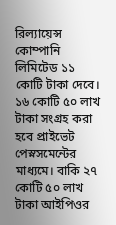রিল্যায়েন্স কোম্পানি লিমিটেড ১১ কোটি টাকা দেবে। ১৬ কোটি ৫০ লাখ টাকা সংগ্রহ করা হবে প্রাইভেট পেস্নসমেন্টের মাধ্যমে। বাকি ২৭ কোটি ৫০ লাখ টাকা আইপিওর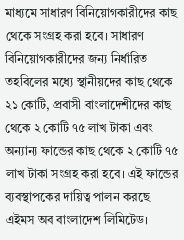মাধ্যমে সাধারণ বিনিয়োগকারীদের কাছ থেকে সংগ্রহ করা হবে। সাধারণ বিনিয়োগকারীদের জন্য নির্ধারিত তহবিলের মধ্যে স্থানীয়দের কাছ থেকে ২১ কোটি, প্রবাসী বাংলাদেশীদের কাছ থেকে ২ কোটি ৭৫ লাখ টাকা এবং অন্যান্য ফান্ডের কাছ থেকে ২ কোটি ৭৫ লাখ টাকা সংগ্রহ করা হবে। এই ফান্ডের ব্যবস্থাপকের দায়িত্ব পালন করছে এইমস অব বাংলাদেশ লিমিটেড।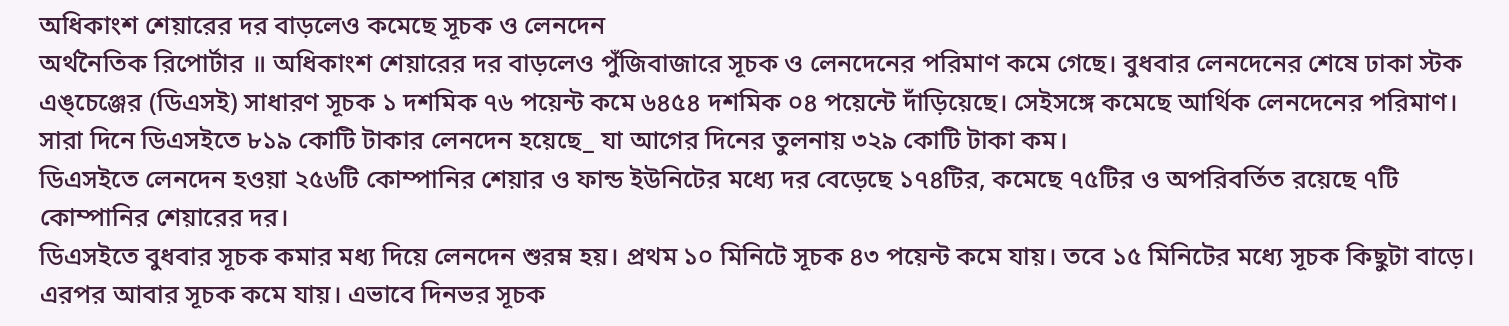অধিকাংশ শেয়ারের দর বাড়লেও কমেছে সূচক ও লেনদেন
অর্থনৈতিক রিপোর্টার ॥ অধিকাংশ শেয়ারের দর বাড়লেও পুঁজিবাজারে সূচক ও লেনদেনের পরিমাণ কমে গেছে। বুধবার লেনদেনের শেষে ঢাকা স্টক এঙ্চেঞ্জের (ডিএসই) সাধারণ সূচক ১ দশমিক ৭৬ পয়েন্ট কমে ৬৪৫৪ দশমিক ০৪ পয়েন্টে দাঁড়িয়েছে। সেইসঙ্গে কমেছে আর্থিক লেনদেনের পরিমাণ। সারা দিনে ডিএসইতে ৮১৯ কোটি টাকার লেনদেন হয়েছে_ যা আগের দিনের তুলনায় ৩২৯ কোটি টাকা কম।
ডিএসইতে লেনদেন হওয়া ২৫৬টি কোম্পানির শেয়ার ও ফান্ড ইউনিটের মধ্যে দর বেড়েছে ১৭৪টির, কমেছে ৭৫টির ও অপরিবর্তিত রয়েছে ৭টি কোম্পানির শেয়ারের দর।
ডিএসইতে বুধবার সূচক কমার মধ্য দিয়ে লেনদেন শুরম্ন হয়। প্রথম ১০ মিনিটে সূচক ৪৩ পয়েন্ট কমে যায়। তবে ১৫ মিনিটের মধ্যে সূচক কিছুটা বাড়ে। এরপর আবার সূচক কমে যায়। এভাবে দিনভর সূচক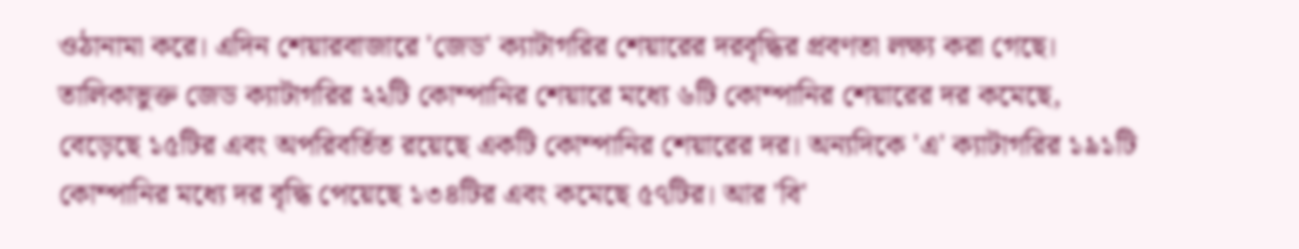ওঠানামা করে। এদিন শেয়ারবাজারে 'জেড' ক্যাটাগরির শেয়ারের দরবৃদ্ধির প্রবণতা লক্ষ্য করা গেছে। তালিকাভুক্ত জেড ক্যাটাগরির ২২টি কোম্পানির শেয়ারে মধ্যে ৬টি কোম্পানির শেয়ারের দর কমেছে, বেড়েছে ১৫টির এবং অপরিবর্তিত রয়েছে একটি কোম্পানির শেয়ারের দর। অন্যদিকে 'এ' ক্যাটাগরির ১৯১টি কোম্পানির মধ্যে দর বৃদ্ধি পেয়েছে ১৩৪টির এবং কমেছে ৫৭টির। আর 'বি'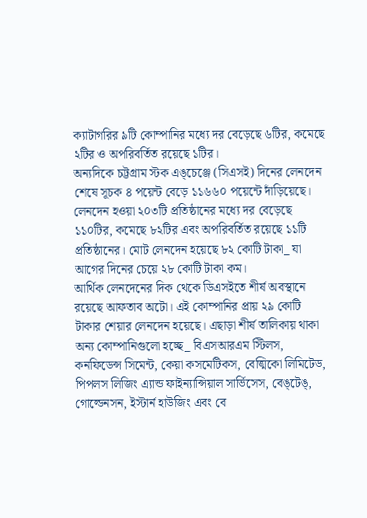ক্যাটাগরির ৯টি কোম্পানির মধ্যে দর বেড়েছে ৬টির, কমেছে ২টির ও অপরিবর্তিত রয়েছে ১টির।
অন্যদিকে চট্টগ্রাম স্টক এঙ্চেঞ্জে (সিএসই) দিনের লেনদেন শেষে সূচক ৪ পয়েন্ট বেড়ে ১১৬৬০ পয়েন্টে দাঁড়িয়েছে। লেনদেন হওয়া ২০৩টি প্রতিষ্ঠানের মধ্যে দর বেড়েছে ১১০টির, কমেছে ৮২টির এবং অপরিবর্তিত রয়েছে ১১টি প্রতিষ্ঠানের। মোট লেনদেন হয়েছে ৮২ কোটি টাকা_ যা আগের দিনের চেয়ে ২৮ কোটি টাকা কম।
আর্থিক লেনদেনের দিক থেকে ডিএসইতে শীর্ষ অবস্থানে রয়েছে আফতাব অটো। এই কোম্পানির প্রায় ২৯ কোটি টাকার শেয়ার লেনদেন হয়েছে। এছাড়া শীর্ষ তালিকায় থাকা অন্য কোম্পানিগুলো হচ্ছে_ বিএসআরএম স্টিলস, কনফিডেন্স সিমেন্ট, কেয়া কসমেটিকস, বেঙ্মিকো লিমিটেড, পিপলস লিজিং এ্যান্ড ফাইন্যান্সিয়াল সার্ভিসেস, বেঙ্টেঙ্, গোল্ডেনসন, ইস্টার্ন হাউজিং এবং বে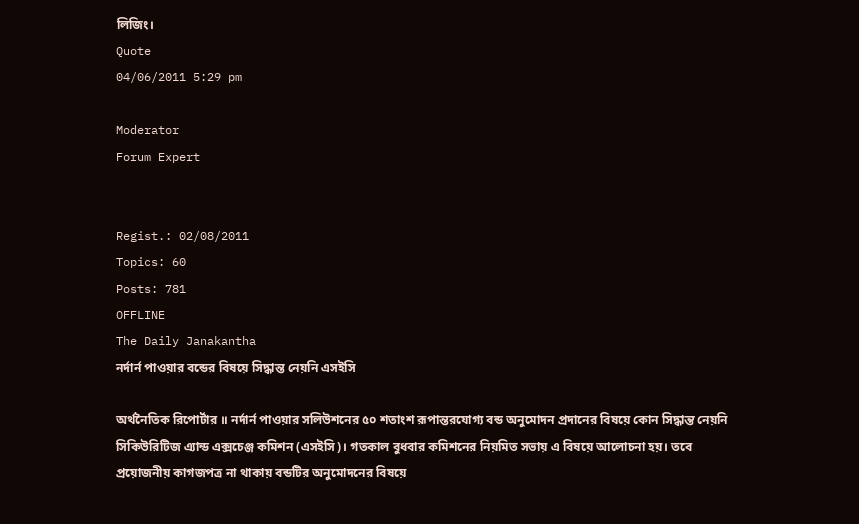লিজিং।
Quote
04/06/2011 5:29 pm

Moderator
Forum Expert


Regist.: 02/08/2011
Topics: 60
Posts: 781
OFFLINE
The Daily Janakantha
নর্দার্ন পাওয়ার বন্ডের বিষয়ে সিদ্ধান্ত নেয়নি এসইসি

অর্থনৈতিক রিপোর্টার ॥ নর্দার্ন পাওয়ার সলিউশনের ৫০ শতাংশ রূপান্তরযোগ্য বন্ড অনুমোদন প্রদানের বিষয়ে কোন সিদ্ধান্ত নেয়নি সিকিউরিটিজ এ্যান্ড এক্সচেঞ্জ কমিশন (এসইসি)। গতকাল বুধবার কমিশনের নিয়মিত সভায় এ বিষয়ে আলোচনা হয়। তবে প্রয়োজনীয় কাগজপত্র না থাকায় বন্ডটির অনুমোদনের বিষয়ে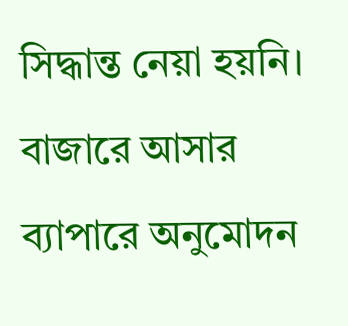সিদ্ধান্ত নেয়া হয়নি। বাজারে আসার ব্যাপারে অনুমোদন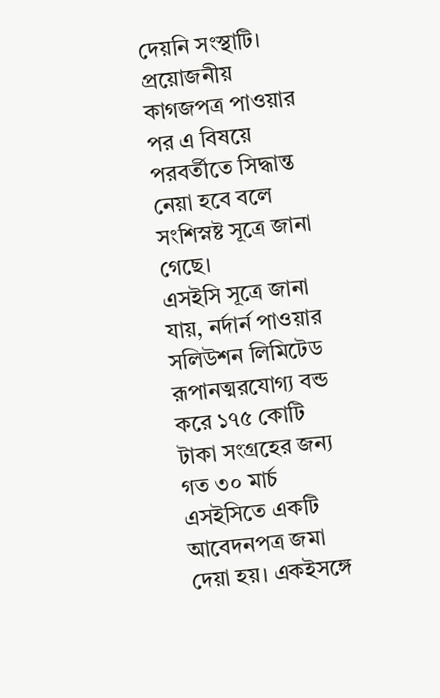দেয়নি সংস্থাটি। প্রয়োজনীয় কাগজপত্র পাওয়ার পর এ বিষয়ে পরবর্তীতে সিদ্ধান্ত নেয়া হবে বলে সংশিস্নষ্ট সূত্রে জানা গেছে।
এসইসি সূত্রে জানা যায়, নর্দার্ন পাওয়ার সলিউশন লিমিটেড রূপানত্মরযোগ্য বন্ড করে ১৭৫ কোটি টাকা সংগ্রহের জন্য গত ৩০ মার্চ এসইসিতে একটি আবেদনপত্র জমা দেয়া হয়। একইসঙ্গে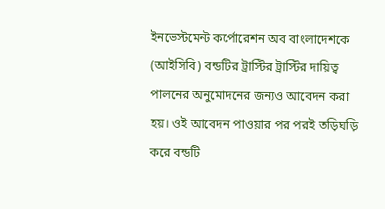ইনভেস্টমেন্ট কর্পোরেশন অব বাংলাদেশকে (আইসিবি) বন্ডটির ট্রাস্টির ট্রাস্টির দায়িত্ব পালনের অনুমোদনের জন্যও আবেদন করা হয়। ওই আবেদন পাওয়ার পর পরই তড়িঘড়ি করে বন্ডটি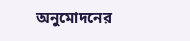অনুমোদনের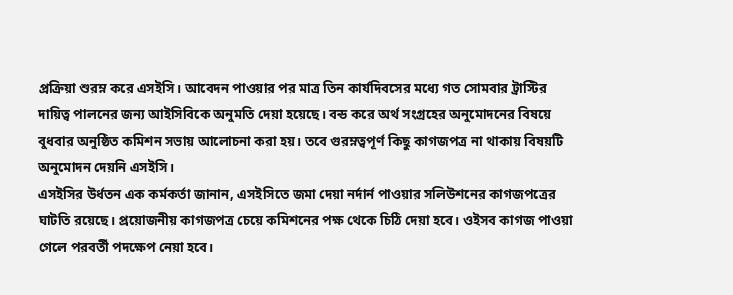প্রক্রিয়া শুরম্ন করে এসইসি। আবেদন পাওয়ার পর মাত্র তিন কার্যদিবসের মধ্যে গত সোমবার ট্রাস্টির দায়িত্ব পালনের জন্য আইসিবিকে অনুমতি দেয়া হয়েছে। বন্ড করে অর্থ সংগ্রহের অনুমোদনের বিষয়ে বুধবার অনুষ্ঠিত কমিশন সভায় আলোচনা করা হয়। তবে গুরম্নত্বপূর্ণ কিছু কাগজপত্র না থাকায় বিষয়টি অনুমোদন দেয়নি এসইসি।
এসইসির উর্ধতন এক কর্মকর্তা জানান, এসইসিতে জমা দেয়া নর্দার্ন পাওয়ার সলিউশনের কাগজপত্রের ঘাটতি রয়েছে। প্রয়োজনীয় কাগজপত্র চেয়ে কমিশনের পক্ষ থেকে চিঠি দেয়া হবে। ওইসব কাগজ পাওয়া গেলে পরবর্তী পদক্ষেপ নেয়া হবে।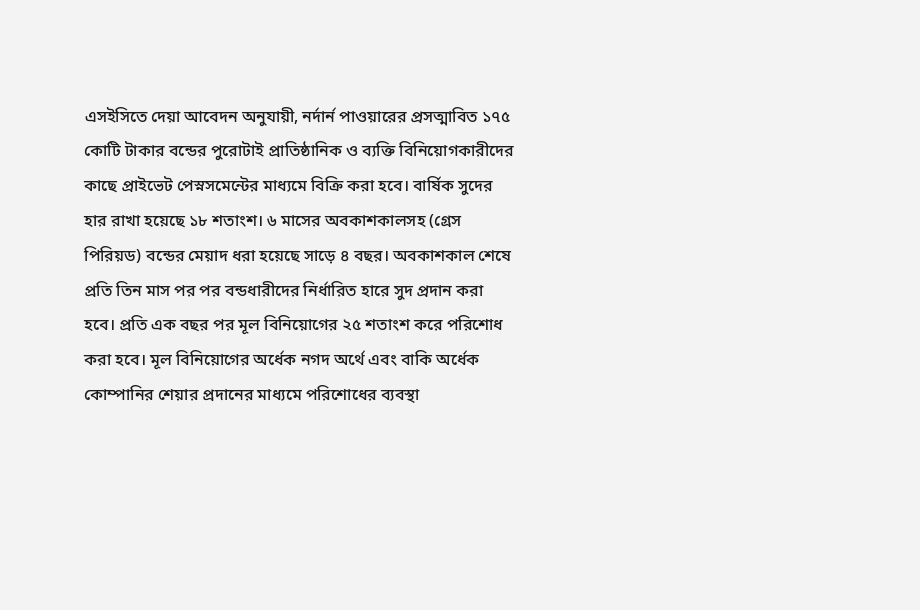এসইসিতে দেয়া আবেদন অনুযায়ী, নর্দার্ন পাওয়ারের প্রসত্মাবিত ১৭৫ কোটি টাকার বন্ডের পুরোটাই প্রাতিষ্ঠানিক ও ব্যক্তি বিনিয়োগকারীদের কাছে প্রাইভেট পেস্নসমেন্টের মাধ্যমে বিক্রি করা হবে। বার্ষিক সুদের হার রাখা হয়েছে ১৮ শতাংশ। ৬ মাসের অবকাশকালসহ (গ্রেস পিরিয়ড) বন্ডের মেয়াদ ধরা হয়েছে সাড়ে ৪ বছর। অবকাশকাল শেষে প্রতি তিন মাস পর পর বন্ডধারীদের নির্ধারিত হারে সুদ প্রদান করা হবে। প্রতি এক বছর পর মূল বিনিয়োগের ২৫ শতাংশ করে পরিশোধ করা হবে। মূল বিনিয়োগের অর্ধেক নগদ অর্থে এবং বাকি অর্ধেক কোম্পানির শেয়ার প্রদানের মাধ্যমে পরিশোধের ব্যবস্থা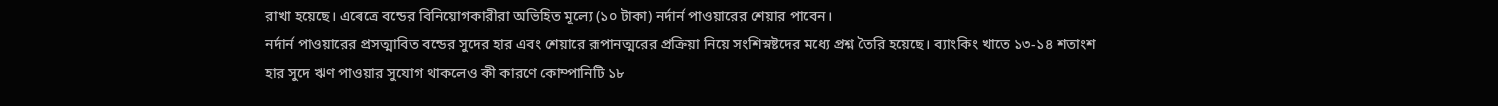রাখা হয়েছে। এৰেত্রে বন্ডের বিনিয়োগকারীরা অভিহিত মূল্যে (১০ টাকা) নর্দার্ন পাওয়ারের শেয়ার পাবেন।
নর্দার্ন পাওয়ারের প্রসত্মাবিত বন্ডের সুদের হার এবং শেয়ারে রূপানত্মরের প্রক্রিয়া নিয়ে সংশিস্নষ্টদের মধ্যে প্রশ্ন তৈরি হয়েছে। ব্যাংকিং খাতে ১৩-১৪ শতাংশ হার সুদে ঋণ পাওয়ার সুযোগ থাকলেও কী কারণে কোম্পানিটি ১৮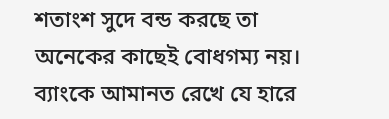শতাংশ সুদে বন্ড করছে তা অনেকের কাছেই বোধগম্য নয়। ব্যাংকে আমানত রেখে যে হারে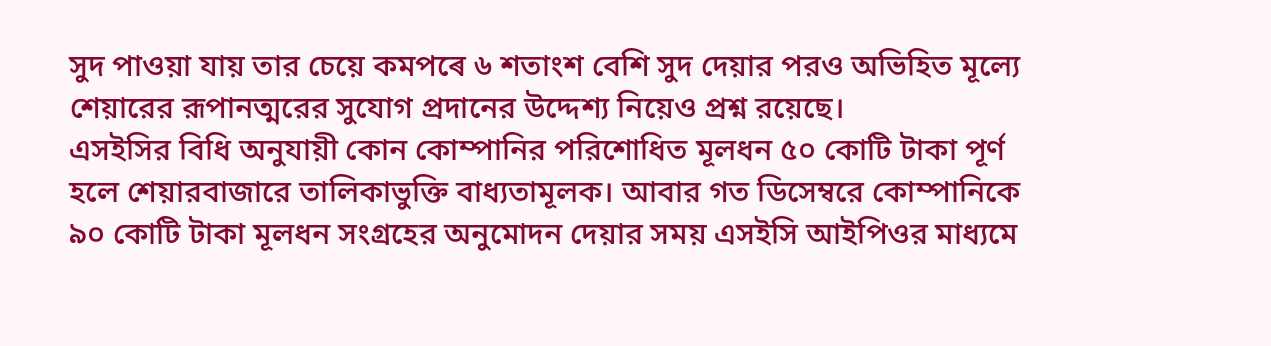সুদ পাওয়া যায় তার চেয়ে কমপৰে ৬ শতাংশ বেশি সুদ দেয়ার পরও অভিহিত মূল্যে শেয়ারের রূপানত্মরের সুযোগ প্রদানের উদ্দেশ্য নিয়েও প্রশ্ন রয়েছে।
এসইসির বিধি অনুযায়ী কোন কোম্পানির পরিশোধিত মূলধন ৫০ কোটি টাকা পূর্ণ হলে শেয়ারবাজারে তালিকাভুক্তি বাধ্যতামূলক। আবার গত ডিসেম্বরে কোম্পানিকে ৯০ কোটি টাকা মূলধন সংগ্রহের অনুমোদন দেয়ার সময় এসইসি আইপিওর মাধ্যমে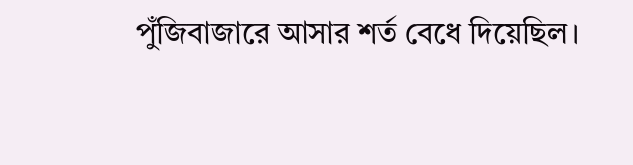পুঁজিবাজারে আসার শর্ত বেধে দিয়েছিল।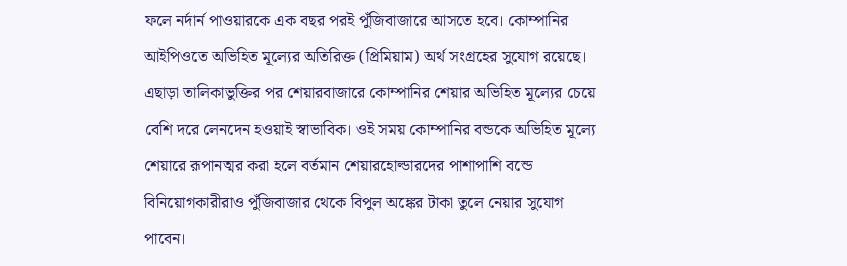ফলে নর্দার্ন পাওয়ারকে এক বছর পরই পুঁজিবাজারে আসতে হবে। কোম্পানির আইপিওতে অভিহিত মূল্যের অতিরিক্ত (প্রিমিয়াম) অর্থ সংগ্রহের সুযোগ রয়েছে। এছাড়া তালিকাভুক্তির পর শেয়ারবাজারে কোম্পানির শেয়ার অভিহিত মূল্যের চেয়ে বেশি দরে লেনদেন হওয়াই স্বাভাবিক। ওই সময় কোম্পানির বন্ডকে অভিহিত মূল্যে শেয়ারে রূপানত্মর করা হলে বর্তমান শেয়ারহোল্ডারদের পাশাপাশি বন্ডে বিনিয়োগকারীরাও পুঁজিবাজার থেকে বিপুল অঙ্কের টাকা তুলে নেয়ার সুযোগ পাবেন।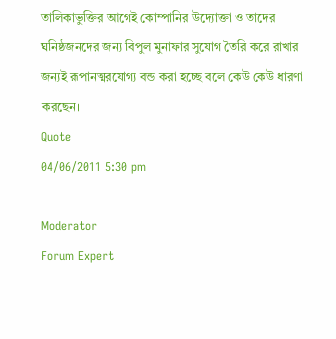তালিকাভুক্তির আগেই কোম্পানির উদ্যোক্তা ও তাদের ঘনিষ্ঠজনদের জন্য বিপুল মুনাফার সুযোগ তৈরি করে রাখার জন্যই রূপানত্মরযোগ্য বন্ড করা হচ্ছে বলে কেউ কেউ ধারণা করছেন।
Quote
04/06/2011 5:30 pm

Moderator
Forum Expert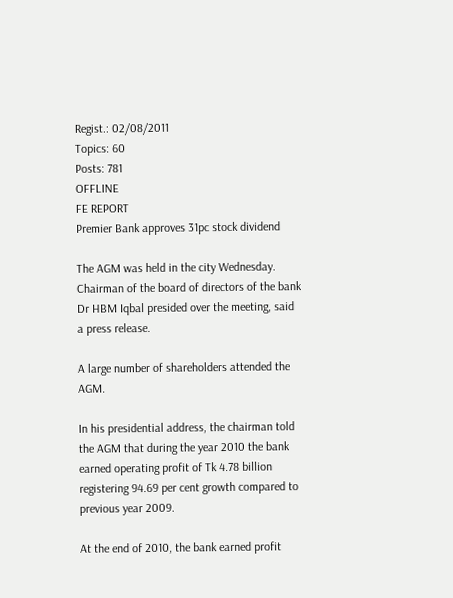Regist.: 02/08/2011
Topics: 60
Posts: 781
OFFLINE
FE REPORT
Premier Bank approves 31pc stock dividend

The AGM was held in the city Wednesday. Chairman of the board of directors of the bank Dr HBM Iqbal presided over the meeting, said a press release.

A large number of shareholders attended the AGM.

In his presidential address, the chairman told the AGM that during the year 2010 the bank earned operating profit of Tk 4.78 billion registering 94.69 per cent growth compared to previous year 2009.

At the end of 2010, the bank earned profit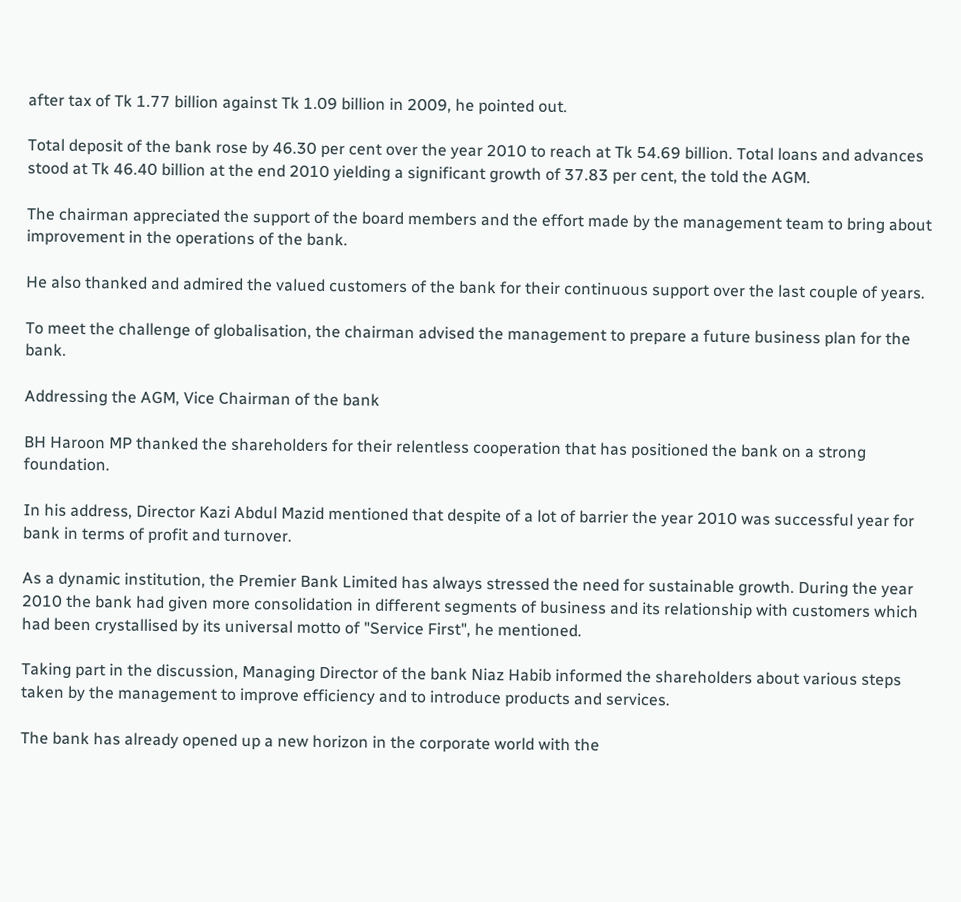after tax of Tk 1.77 billion against Tk 1.09 billion in 2009, he pointed out.

Total deposit of the bank rose by 46.30 per cent over the year 2010 to reach at Tk 54.69 billion. Total loans and advances stood at Tk 46.40 billion at the end 2010 yielding a significant growth of 37.83 per cent, the told the AGM.

The chairman appreciated the support of the board members and the effort made by the management team to bring about improvement in the operations of the bank.

He also thanked and admired the valued customers of the bank for their continuous support over the last couple of years.

To meet the challenge of globalisation, the chairman advised the management to prepare a future business plan for the bank.

Addressing the AGM, Vice Chairman of the bank

BH Haroon MP thanked the shareholders for their relentless cooperation that has positioned the bank on a strong foundation.

In his address, Director Kazi Abdul Mazid mentioned that despite of a lot of barrier the year 2010 was successful year for bank in terms of profit and turnover.

As a dynamic institution, the Premier Bank Limited has always stressed the need for sustainable growth. During the year 2010 the bank had given more consolidation in different segments of business and its relationship with customers which had been crystallised by its universal motto of "Service First", he mentioned.

Taking part in the discussion, Managing Director of the bank Niaz Habib informed the shareholders about various steps taken by the management to improve efficiency and to introduce products and services.

The bank has already opened up a new horizon in the corporate world with the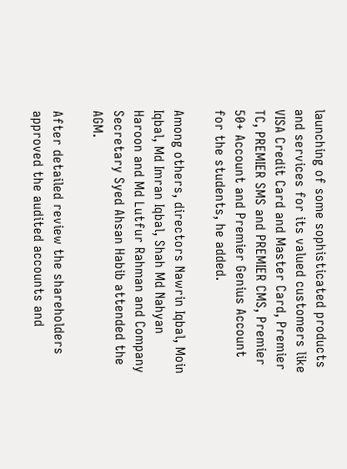launching of some sophisticated products and services for its valued customers like VISA Credit Card and Master Card, Premier TC, PREMIER SMS and PREMIER CMS, Premier 50+ Account and Premier Genius Account for the students, he added.

Among others, directors Nawrin Iqbal, Moin Iqbal, Md Imran Iqbal, Shah Md Nahyan Haroon and Md Lutfur Rahman and Company Secretary Syed Ahsan Habib attended the AGM.

After detailed review the shareholders approved the audited accounts and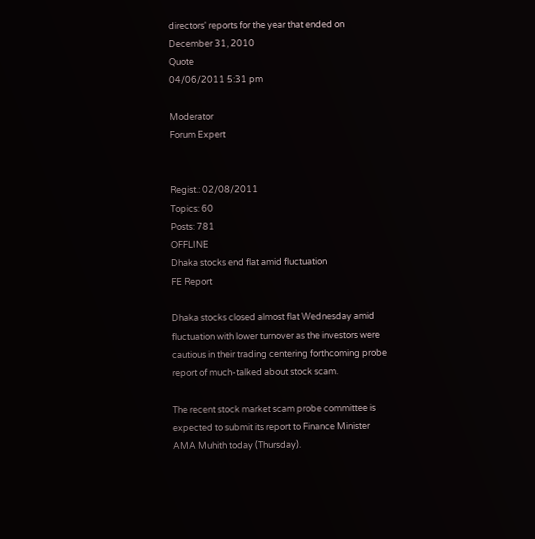directors' reports for the year that ended on December 31, 2010
Quote
04/06/2011 5:31 pm

Moderator
Forum Expert


Regist.: 02/08/2011
Topics: 60
Posts: 781
OFFLINE
Dhaka stocks end flat amid fluctuation
FE Report

Dhaka stocks closed almost flat Wednesday amid fluctuation with lower turnover as the investors were cautious in their trading centering forthcoming probe report of much-talked about stock scam.

The recent stock market scam probe committee is expected to submit its report to Finance Minister AMA Muhith today (Thursday).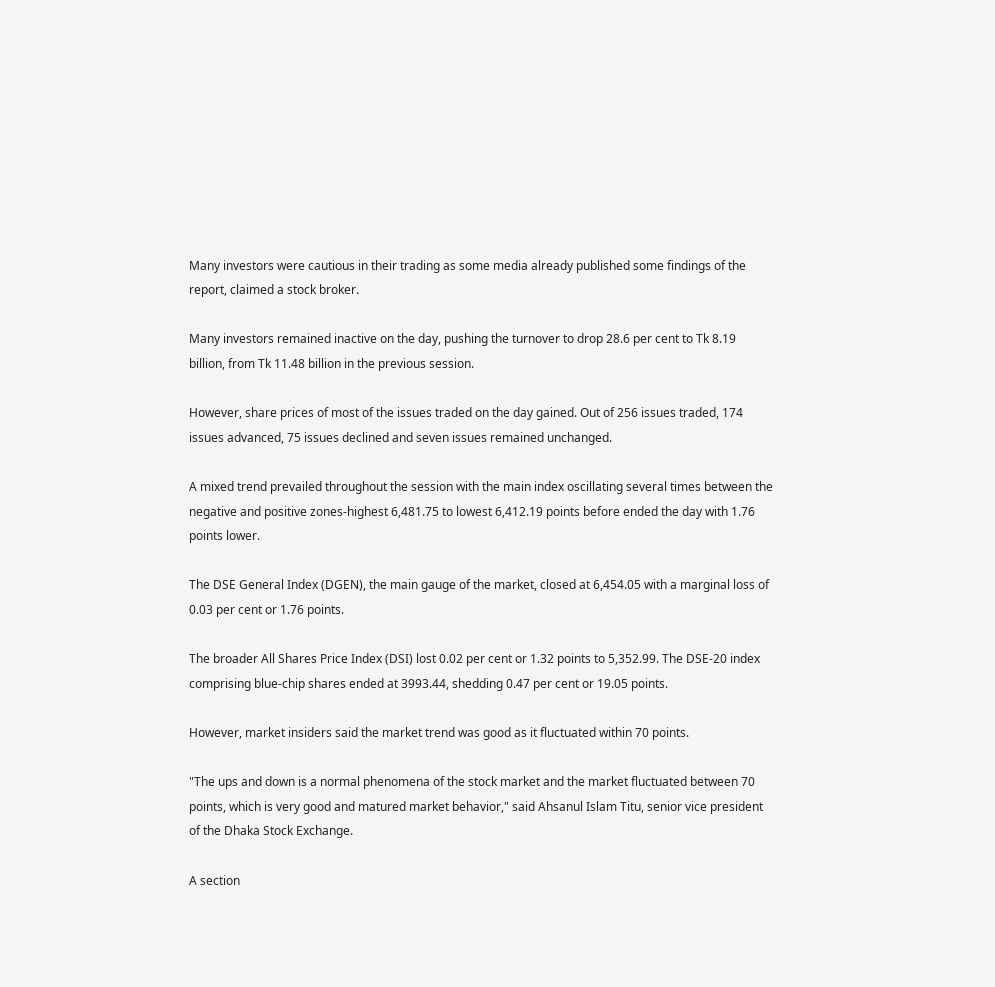Many investors were cautious in their trading as some media already published some findings of the report, claimed a stock broker.

Many investors remained inactive on the day, pushing the turnover to drop 28.6 per cent to Tk 8.19 billion, from Tk 11.48 billion in the previous session.

However, share prices of most of the issues traded on the day gained. Out of 256 issues traded, 174 issues advanced, 75 issues declined and seven issues remained unchanged.

A mixed trend prevailed throughout the session with the main index oscillating several times between the negative and positive zones-highest 6,481.75 to lowest 6,412.19 points before ended the day with 1.76 points lower.

The DSE General Index (DGEN), the main gauge of the market, closed at 6,454.05 with a marginal loss of 0.03 per cent or 1.76 points.

The broader All Shares Price Index (DSI) lost 0.02 per cent or 1.32 points to 5,352.99. The DSE-20 index comprising blue-chip shares ended at 3993.44, shedding 0.47 per cent or 19.05 points.

However, market insiders said the market trend was good as it fluctuated within 70 points.

"The ups and down is a normal phenomena of the stock market and the market fluctuated between 70 points, which is very good and matured market behavior," said Ahsanul Islam Titu, senior vice president of the Dhaka Stock Exchange.

A section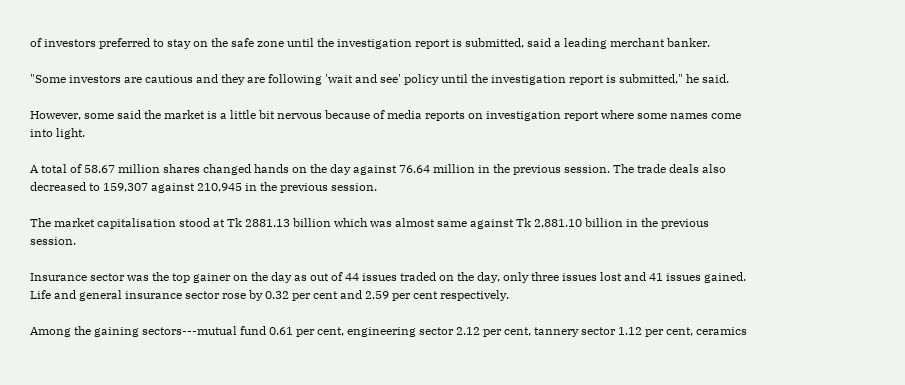of investors preferred to stay on the safe zone until the investigation report is submitted, said a leading merchant banker.

"Some investors are cautious and they are following 'wait and see' policy until the investigation report is submitted," he said.

However, some said the market is a little bit nervous because of media reports on investigation report where some names come into light.

A total of 58.67 million shares changed hands on the day against 76.64 million in the previous session. The trade deals also decreased to 159,307 against 210,945 in the previous session.

The market capitalisation stood at Tk 2881.13 billion which was almost same against Tk 2,881.10 billion in the previous session.

Insurance sector was the top gainer on the day as out of 44 issues traded on the day, only three issues lost and 41 issues gained. Life and general insurance sector rose by 0.32 per cent and 2.59 per cent respectively.

Among the gaining sectors---mutual fund 0.61 per cent, engineering sector 2.12 per cent, tannery sector 1.12 per cent, ceramics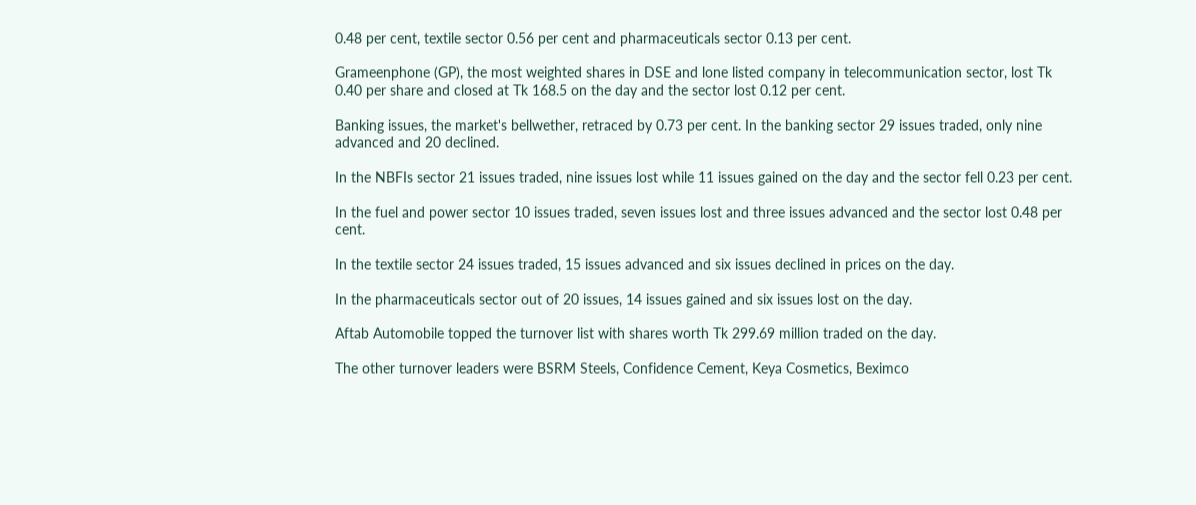0.48 per cent, textile sector 0.56 per cent and pharmaceuticals sector 0.13 per cent.

Grameenphone (GP), the most weighted shares in DSE and lone listed company in telecommunication sector, lost Tk 0.40 per share and closed at Tk 168.5 on the day and the sector lost 0.12 per cent.

Banking issues, the market's bellwether, retraced by 0.73 per cent. In the banking sector 29 issues traded, only nine advanced and 20 declined.

In the NBFIs sector 21 issues traded, nine issues lost while 11 issues gained on the day and the sector fell 0.23 per cent.

In the fuel and power sector 10 issues traded, seven issues lost and three issues advanced and the sector lost 0.48 per cent.

In the textile sector 24 issues traded, 15 issues advanced and six issues declined in prices on the day.

In the pharmaceuticals sector out of 20 issues, 14 issues gained and six issues lost on the day.

Aftab Automobile topped the turnover list with shares worth Tk 299.69 million traded on the day.

The other turnover leaders were BSRM Steels, Confidence Cement, Keya Cosmetics, Beximco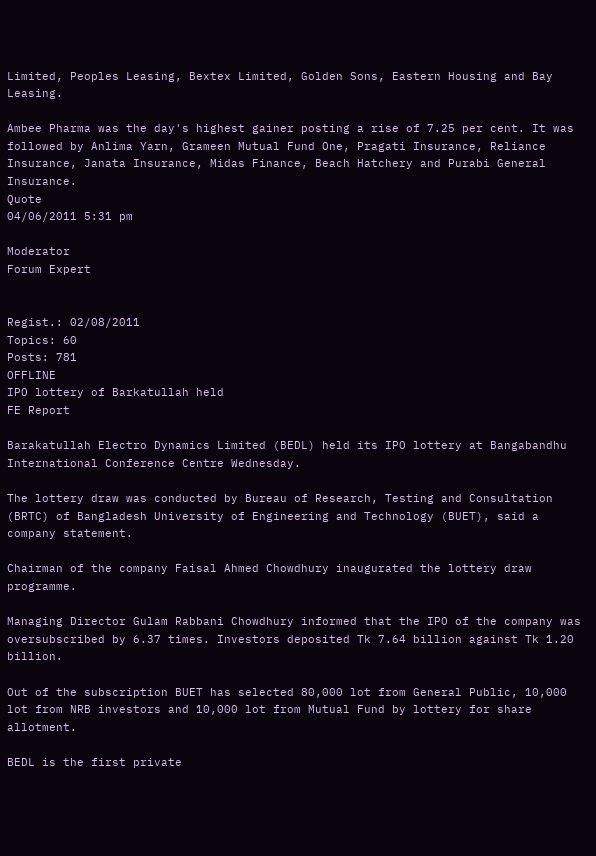Limited, Peoples Leasing, Bextex Limited, Golden Sons, Eastern Housing and Bay Leasing.

Ambee Pharma was the day's highest gainer posting a rise of 7.25 per cent. It was followed by Anlima Yarn, Grameen Mutual Fund One, Pragati Insurance, Reliance Insurance, Janata Insurance, Midas Finance, Beach Hatchery and Purabi General Insurance.
Quote
04/06/2011 5:31 pm

Moderator
Forum Expert


Regist.: 02/08/2011
Topics: 60
Posts: 781
OFFLINE
IPO lottery of Barkatullah held
FE Report

Barakatullah Electro Dynamics Limited (BEDL) held its IPO lottery at Bangabandhu International Conference Centre Wednesday.

The lottery draw was conducted by Bureau of Research, Testing and Consultation (BRTC) of Bangladesh University of Engineering and Technology (BUET), said a company statement.

Chairman of the company Faisal Ahmed Chowdhury inaugurated the lottery draw programme.

Managing Director Gulam Rabbani Chowdhury informed that the IPO of the company was oversubscribed by 6.37 times. Investors deposited Tk 7.64 billion against Tk 1.20 billion.

Out of the subscription BUET has selected 80,000 lot from General Public, 10,000 lot from NRB investors and 10,000 lot from Mutual Fund by lottery for share allotment.

BEDL is the first private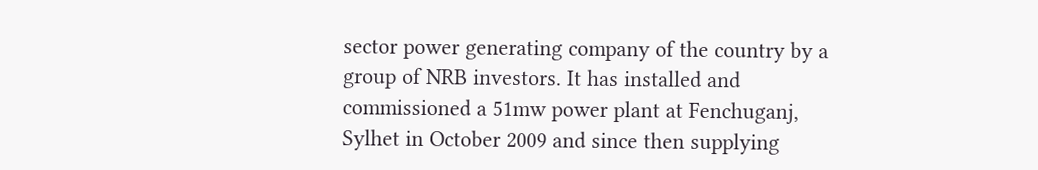sector power generating company of the country by a group of NRB investors. It has installed and commissioned a 51mw power plant at Fenchuganj, Sylhet in October 2009 and since then supplying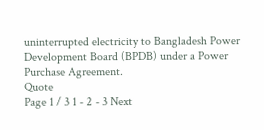uninterrupted electricity to Bangladesh Power Development Board (BPDB) under a Power Purchase Agreement.
Quote
Page 1 / 3 1 - 2 - 3 Next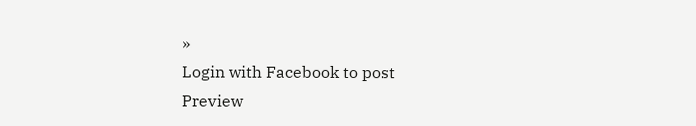»
Login with Facebook to post
Preview